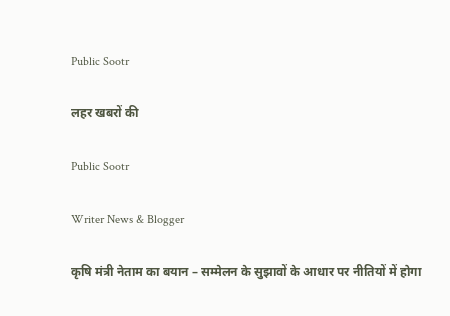Public Sootr

लहर खबरों की

Public Sootr

Writer News & Blogger

कृषि मंत्री नेताम का बयान – सम्मेलन के सुझावों के आधार पर नीतियों में होगा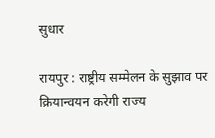सुधार

रायपुर : राष्ट्रीय सम्मेलन के सुझाव पर क्रियान्वयन करेगी राज्य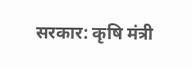सरकार: कृषि मंत्री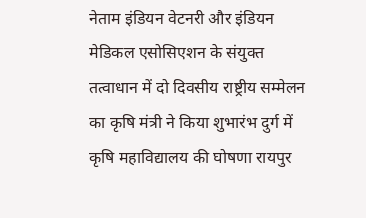नेताम इंडियन वेटनरी और इंडियन मेडिकल एसोसिएशन के संयुक्त तत्वाधान में दो दिवसीय राष्ट्रीय सम्मेलन का कृषि मंत्री ने किया शुभारंभ दुर्ग में कृषि महाविद्यालय की घोषणा रायपुर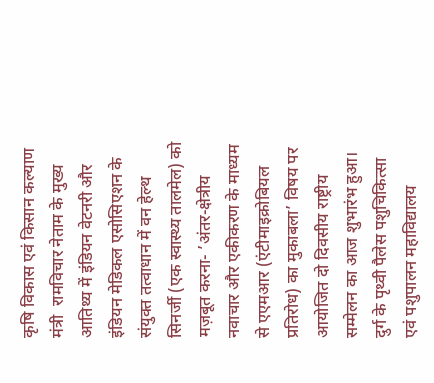कृषि विकास एवं किसान कल्याण मंत्री  रामविचार नेताम के मुख्य आतिथ्य में इंडियन वेटनरी और इंडियन मेडिकल एसोसिएशन के संयुक्त तत्वाधान में वन हेल्थ सिनर्जी (एक स्वास्थ्य तालमेल) को मज़बूत करना- ’अंतर-क्षेत्रीय नवाचार और एकीकरण के माध्यम से एएमआर (एंटीमाइक्रोबियल प्रतिरोध) का मुकाबला’ विषय पर आयोजित दो दिवसीय राष्ट्रीय सम्मेलन का आज शुभारंभ हुआ। दुर्ग के पृथ्वी पैलेस पशुचिकित्सा एवं पशुपालन महाविद्यालय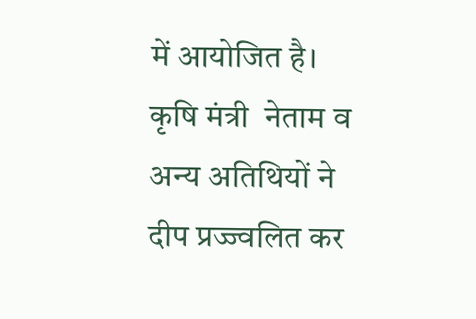में आयोजित है। कृषि मंत्री  नेताम व अन्य अतिथियों ने दीप प्रज्ज्वलित कर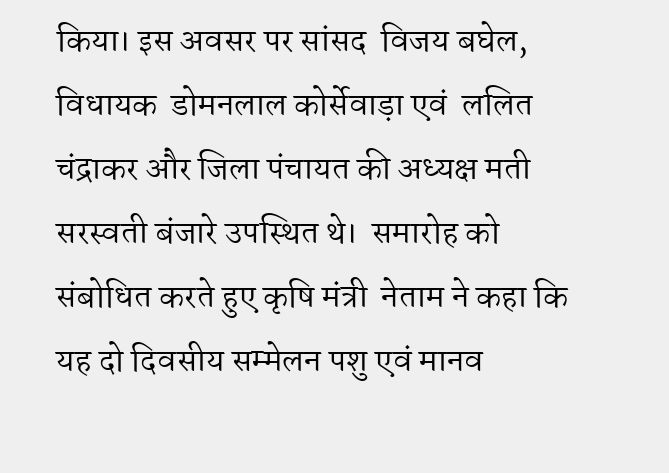किया। इस अवसर पर सांसद  विजय बघेल, विधायक  डोमनलाल कोर्सेवाड़ा एवं  ललित चंद्राकर और जिला पंचायत की अध्यक्ष मती सरस्वती बंजारे उपस्थित थे।  समारोह को संबोधित करते हुए कृषि मंत्री  नेताम ने कहा कि यह दो दिवसीय सम्मेलन पशु एवं मानव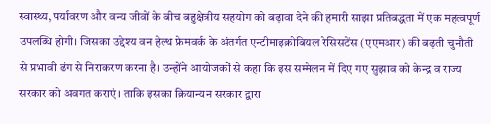स्वास्थ्य, पर्यावरण और वन्य जीवों के बीच बहुक्षेत्रीय सहयोग को बढ़ावा देने की हमारी साझा प्रतिबद्धता में एक महत्वपूर्ण उपलब्धि होगी। जिसका उद्देश्य वन हेल्थ फ्रेमवर्क के अंतर्गत एन्टीमाइक्रोबियल रेसिसटेंस (एएमआर) की बढ़ती चुनौती से प्रभावी ढंग से निराकरण करना है। उन्होंने आयोजकों से कहा कि इस सम्मेलन में दिए गए सुझाव को केन्द्र व राज्य सरकार को अवगत कराएं। ताकि इसका क्रियान्यन सरकार द्वारा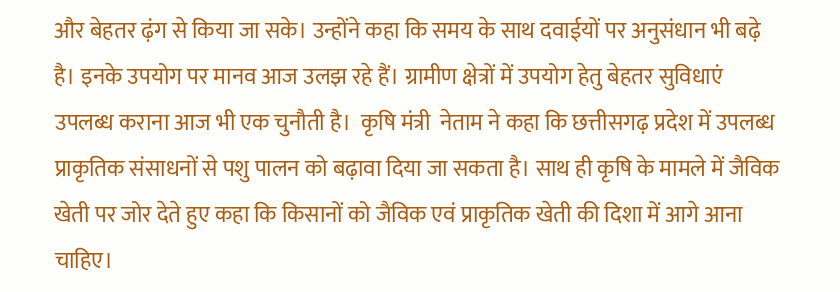और बेहतर ढ़ंग से किया जा सके। उन्होंने कहा कि समय के साथ दवाईयों पर अनुसंधान भी बढ़े है। इनके उपयोग पर मानव आज उलझ रहे हैं। ग्रामीण क्षेत्रों में उपयोग हेतु बेहतर सुविधाएं उपलब्ध कराना आज भी एक चुनौती है।  कृषि मंत्री  नेताम ने कहा कि छत्तीसगढ़ प्रदेश में उपलब्ध प्राकृतिक संसाधनों से पशु पालन को बढ़ावा दिया जा सकता है। साथ ही कृषि के मामले में जैविक खेती पर जोर देते हुए कहा कि किसानों को जैविक एवं प्राकृतिक खेती की दिशा में आगे आना चाहिए।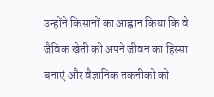उन्होंने किसानों का आह्वान किया कि वे जैविक खेती को अपने जीवन का हिस्सा बनाएं और वैज्ञानिक तकनीको को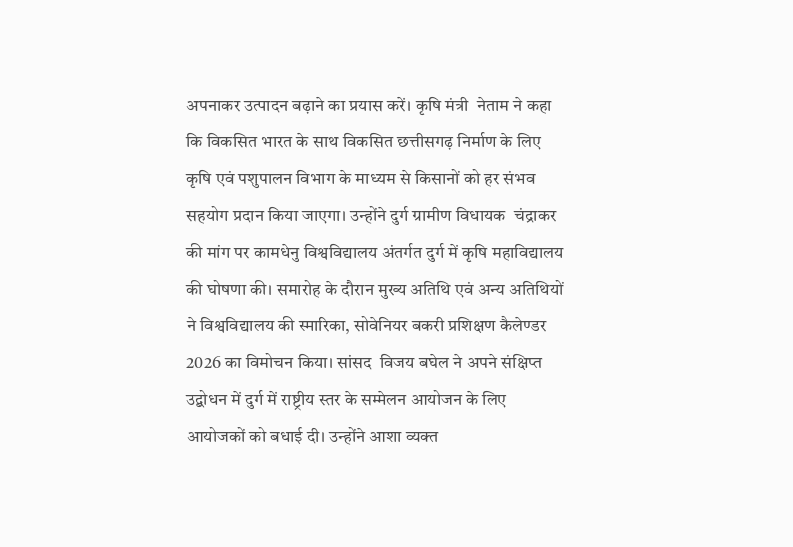अपनाकर उत्पादन बढ़ाने का प्रयास करें। कृषि मंत्री  नेताम ने कहा कि विकसित भारत के साथ विकसित छत्तीसगढ़ निर्माण के लिए कृषि एवं पशुपालन विभाग के माध्यम से किसानों को हर संभव सहयोग प्रदान किया जाएगा। उन्होंने दुर्ग ग्रामीण विधायक  चंद्राकर की मांग पर कामधेनु विश्वविद्यालय अंतर्गत दुर्ग में कृषि महाविद्यालय की घोषणा की। समारोह के दौरान मुख्य अतिथि एवं अन्य अतिथियों ने विश्वविद्यालय की स्मारिका, सोवेनियर बकरी प्रशिक्षण कैलेण्डर 2026 का विमोचन किया। सांसद  विजय बघेल ने अपने संक्षिप्त उद्बोधन में दुर्ग में राष्ट्रीय स्तर के सम्मेलन आयोजन के लिए आयोजकों को बधाई दी। उन्होंने आशा व्यक्त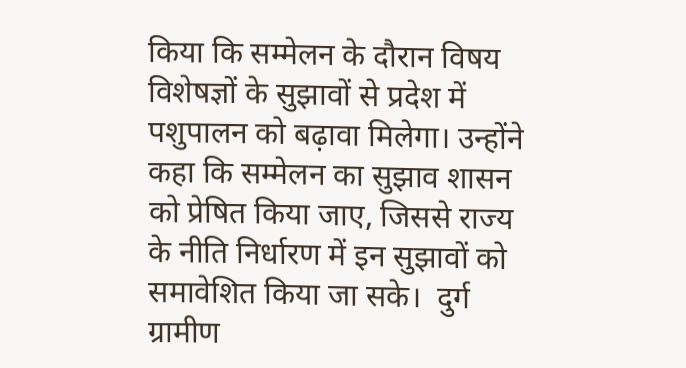किया कि सम्मेलन के दौरान विषय विशेषज्ञों के सुझावों से प्रदेश में पशुपालन को बढ़ावा मिलेगा। उन्होंने कहा कि सम्मेलन का सुझाव शासन को प्रेषित किया जाए, जिससे राज्य के नीति निर्धारण में इन सुझावों को समावेशित किया जा सके।  दुर्ग ग्रामीण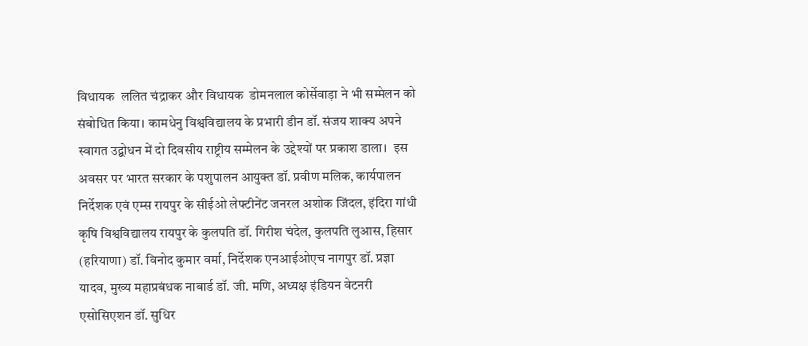विधायक  ललित चंद्राकर और विधायक  डोमनलाल कोर्सेवाड़ा ने भी सम्मेलन को संबोधित किया। कामधेनु विश्वविद्यालय के प्रभारी डीन डॉ. संजय शाक्य अपने स्वागत उद्बोधन में दो दिवसीय राष्ट्रीय सम्मेलन के उद्देश्यों पर प्रकाश डाला।  इस अवसर पर भारत सरकार के पशुपालन आयुक्त डॉ. प्रवीण मलिक, कार्यपालन निर्देशक एवं एम्स रायपुर के सीईओ लेफ्टीनेंट जनरल अशोक जिंदल, इंदिरा गांधी कृषि विश्वविद्यालय रायपुर के कुलपति डॉ. गिरीश चंदेल, कुलपति लुआस, हिसार (हरियाणा) डॉ. विनोद कुमार वर्मा, निर्देशक एनआईओएच नागपुर डॉ. प्रज्ञा यादव, मुख्य महाप्रबंधक नाबार्ड डॉ. जी. मणि, अध्यक्ष इंडियन वेटनरी एसोसिएशन डॉ. सुधिर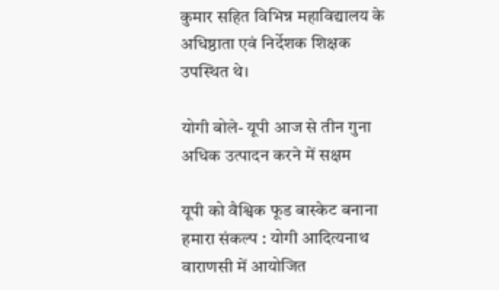कुमार सहित विभिन्न महाविद्यालय के अधिष्ठाता एवं निर्देशक शिक्षक उपस्थित थे।

योगी बोले- यूपी आज से तीन गुना अधिक उत्पादन करने में सक्षम

यूपी को वैश्विक फूड बास्केट बनाना हमारा संकल्प : योगी आदित्यनाथ  वाराणसी में आयोजित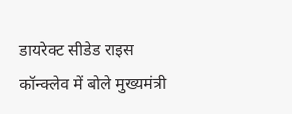डायरेक्ट सीडेड राइस कॉन्क्लेव में बोले मुख्यमंत्री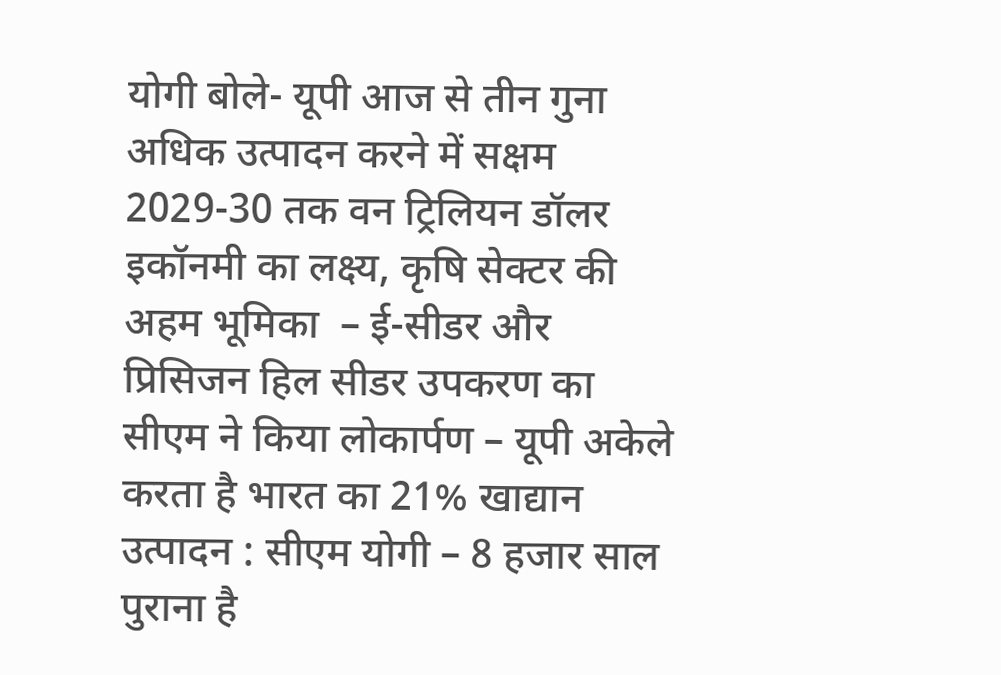योगी बोले- यूपी आज से तीन गुना अधिक उत्पादन करने में सक्षम  2029-30 तक वन ट्रिलियन डॉलर इकॉनमी का लक्ष्य, कृषि सेक्टर की अहम भूमिका  – ई-सीडर और प्रिसिजन हिल सीडर उपकरण का सीएम ने किया लोकार्पण – यूपी अकेले करता है भारत का 21% खाद्यान उत्पादन : सीएम योगी – 8 हजार साल पुराना है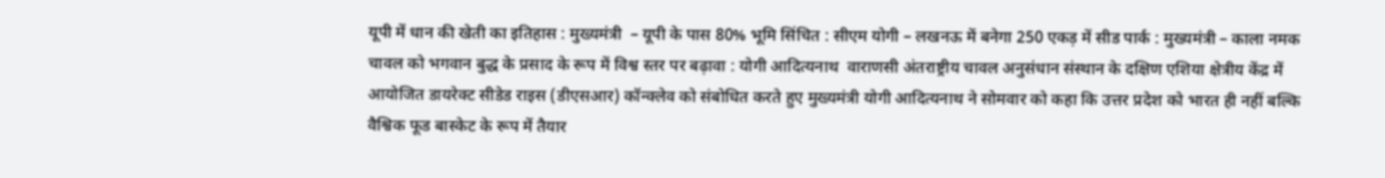यूपी में धान की खेती का इतिहास : मुख्यमंत्री  – यूपी के पास 80% भूमि सिंचित : सीएम योगी – लखनऊ में बनेगा 250 एकड़ में सीड पार्क : मुख्यमंत्री – काला नमक चावल को भगवान बुद्ध के प्रसाद के रूप में विश्व स्तर पर बढ़ावा : योगी आदित्यनाथ  वाराणसी अंतराष्ट्रीय चावल अनुसंधान संस्थान के दक्षिण एशिया क्षेत्रीय केंद्र में आयोजित डायरेक्ट सीडेड राइस (डीएसआर) कॉन्क्लेव को संबोधित करते हुए मुख्यमंत्री योगी आदित्यनाथ ने सोमवार को कहा कि उत्तर प्रदेश को भारत ही नहीं बल्कि वैश्विक फूड बास्केट के रूप में तैयार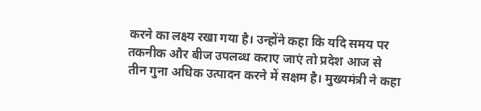करने का लक्ष्य रखा गया है। उन्होंने कहा कि यदि समय पर तकनीक और बीज उपलब्ध कराए जाएं तो प्रदेश आज से तीन गुना अधिक उत्पादन करने में सक्षम है। मुख्यमंत्री ने कहा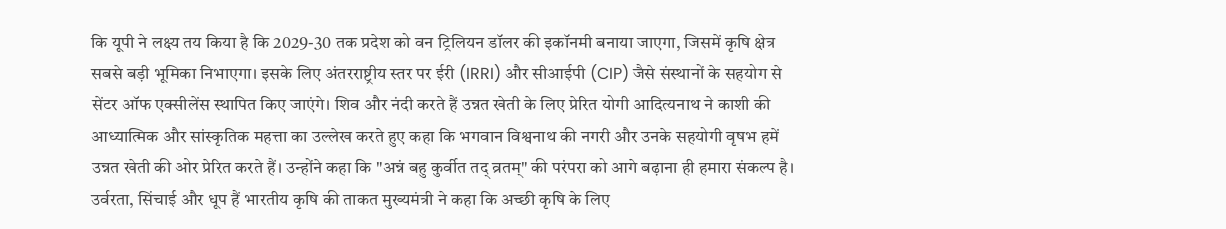कि यूपी ने लक्ष्य तय किया है कि 2029-30 तक प्रदेश को वन ट्रिलियन डॉलर की इकॉनमी बनाया जाएगा, जिसमें कृषि क्षेत्र सबसे बड़ी भूमिका निभाएगा। इसके लिए अंतरराष्ट्रीय स्तर पर ईरी (IRRI) और सीआईपी (CIP) जैसे संस्थानों के सहयोग से सेंटर ऑफ एक्सीलेंस स्थापित किए जाएंगे। शिव और नंदी करते हैं उन्नत खेती के लिए प्रेरित योगी आदित्यनाथ ने काशी की आध्यात्मिक और सांस्कृतिक महत्ता का उल्लेख करते हुए कहा कि भगवान विश्वनाथ की नगरी और उनके सहयोगी वृषभ हमें उन्नत खेती की ओर प्रेरित करते हैं। उन्होंने कहा कि "अन्नं बहु कुर्वीत तद् व्रतम्" की परंपरा को आगे बढ़ाना ही हमारा संकल्प है। उर्वरता, सिंचाई और धूप हैं भारतीय कृषि की ताकत मुख्यमंत्री ने कहा कि अच्छी कृषि के लिए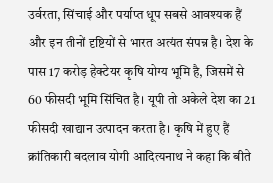उर्वरता, सिंचाई और पर्याप्त धूप सबसे आवश्यक हैं और इन तीनों दृष्टियों से भारत अत्यंत संपन्न है। देश के पास 17 करोड़ हेक्टेयर कृषि योग्य भूमि है, जिसमें से 60 फीसदी भूमि सिंचित है। यूपी तो अकेले देश का 21 फीसदी खाद्यान उत्पादन करता है। कृषि में हुए हैं क्रांतिकारी बदलाव योगी आदित्यनाथ ने कहा कि बीते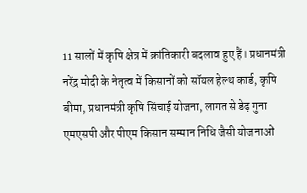11 सालों में कृषि क्षेत्र में क्रांतिकारी बदलाव हुए हैं। प्रधानमंत्री नरेंद्र मोदी के नेतृत्व में किसानों को सॉयल हेल्थ कार्ड, कृषि बीमा, प्रधानमंत्री कृषि सिंचाई योजना, लागत से डेढ़ गुना एमएसपी और पीएम किसान सम्मान निधि जैसी योजनाओं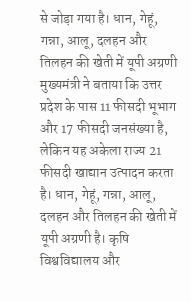से जोड़ा गया है। धान, गेहूं, गन्ना, आलू, दलहन और तिलहन की खेती में यूपी अग्रणी मुख्यमंत्री ने बताया कि उत्तर प्रदेश के पास 11 फीसदी भूभाग और 17 फीसदी जनसंख्या है, लेकिन यह अकेला राज्य 21 फीसदी खाद्यान उत्पादन करता है। धान, गेहूं, गन्ना, आलू, दलहन और तिलहन की खेती में यूपी अग्रणी है। कृषि विश्वविद्यालय और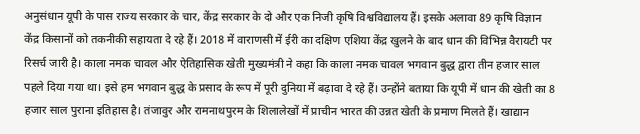अनुसंधान यूपी के पास राज्य सरकार के चार, केंद्र सरकार के दो और एक निजी कृषि विश्वविद्यालय हैं। इसके अलावा 89 कृषि विज्ञान केंद्र किसानों को तकनीकी सहायता दे रहे हैं। 2018 में वाराणसी में ईरी का दक्षिण एशिया केंद्र खुलने के बाद धान की विभिन्न वैरायटी पर रिसर्च जारी है। काला नमक चावल और ऐतिहासिक खेती मुख्यमंत्री ने कहा कि काला नमक चावल भगवान बुद्ध द्वारा तीन हजार साल पहले दिया गया था। इसे हम भगवान बुद्ध के प्रसाद के रूप में पूरी दुनिया में बढ़ावा दे रहे हैं। उन्होंने बताया कि यूपी में धान की खेती का 8 हजार साल पुराना इतिहास है। तंजावुर और रामनाथपुरम के शिलालेखों में प्राचीन भारत की उन्नत खेती के प्रमाण मिलते हैं। खाद्यान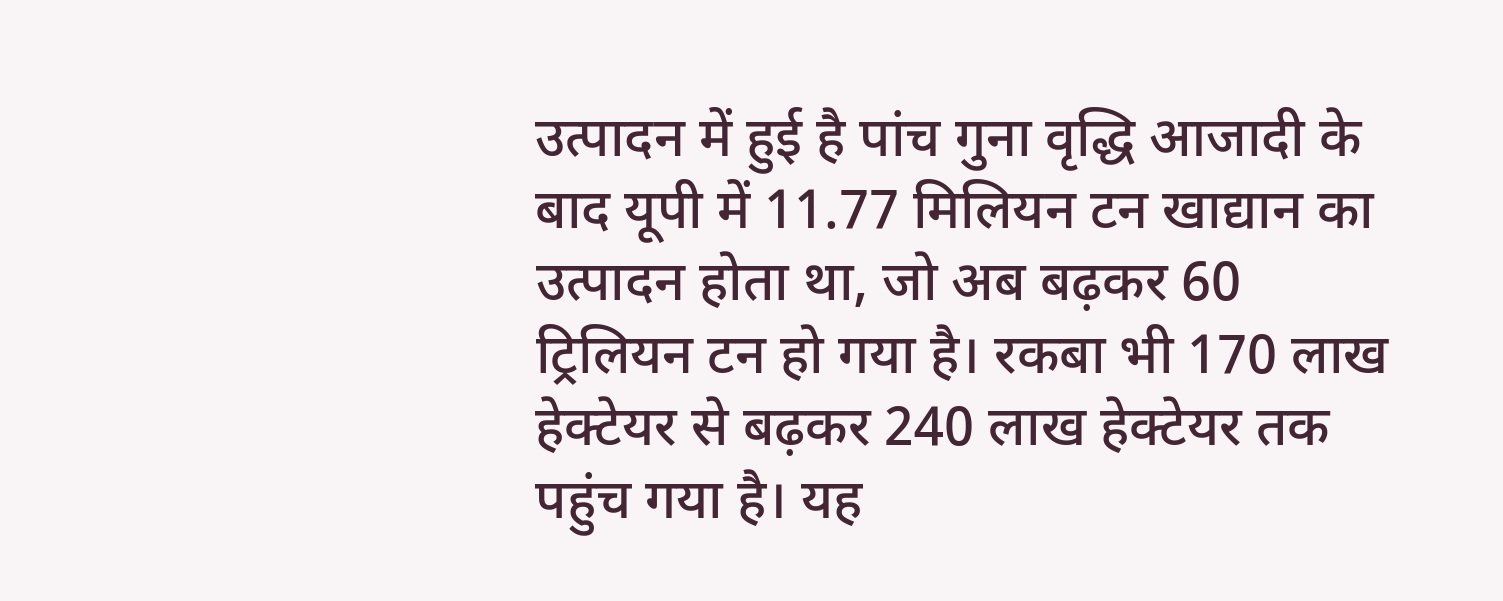उत्पादन में हुई है पांच गुना वृद्धि आजादी के बाद यूपी में 11.77 मिलियन टन खाद्यान का उत्पादन होता था, जो अब बढ़कर 60 ट्रिलियन टन हो गया है। रकबा भी 170 लाख हेक्टेयर से बढ़कर 240 लाख हेक्टेयर तक पहुंच गया है। यह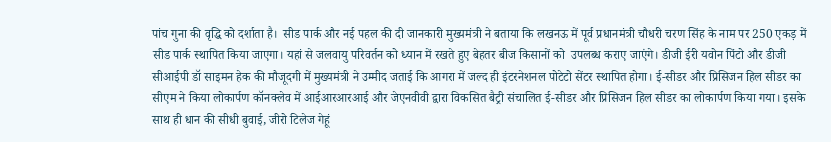पांच गुना की वृद्धि को दर्शाता है।  सीड पार्क और नई पहल की दी जानकारी मुख्यमंत्री ने बताया कि लखनऊ में पूर्व प्रधानमंत्री चौधरी चरण सिंह के नाम पर 250 एकड़ में सीड पार्क स्थापित किया जाएगा। यहां से जलवायु परिवर्तन को ध्यान में रखते हुए बेहतर बीज किसानों को  उपलब्ध कराए जाएंगे। डीजी ईरी यवोन पिंटो और डीजी सीआईपी डॉ साइमन हेक की मौजूदगी में मुख्यमंत्री ने उम्मीद जताई कि आगरा में जल्द ही इंटरनेशनल पोटेटो सेंटर स्थापित होगा। ई-सीडर और प्रिसिजन हिल सीडर का सीएम ने किया लोकार्पण कॉनक्लेव में आईआरआरआई और जेएनवीवी द्वारा विकसित बैट्री संचालित ई-सीडर और प्रिसिजन हिल सीडर का लोकार्पण किया गया। इसके साथ ही धान की सीधी बुवाई, जीरो टिलेज गेहूं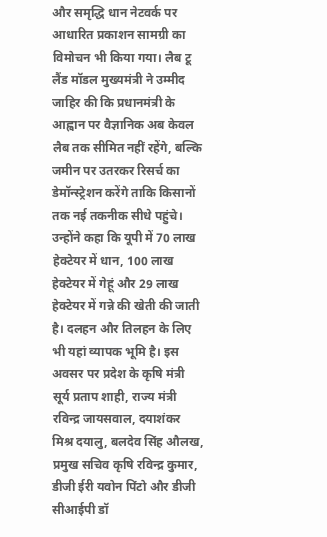और समृद्धि धान नेटवर्क पर आधारित प्रकाशन सामग्री का विमोचन भी किया गया। लैब टू लैंड मॉडल मुख्यमंत्री ने उम्मीद जाहिर की कि प्रधानमंत्री के आह्वान पर वैज्ञानिक अब केवल लैब तक सीमित नहीं रहेंगे, बल्कि जमीन पर उतरकर रिसर्च का डेमॉन्स्ट्रेशन करेंगे ताकि किसानों तक नई तकनीक सीधे पहुंचे। उन्होंने कहा कि यूपी में 70 लाख हेक्टेयर में धान, 100 लाख हेक्टेयर में गेहूं और 29 लाख हेक्टेयर में गन्ने की खेती की जाती है। दलहन और तिलहन के लिए भी यहां व्यापक भूमि है। इस अवसर पर प्रदेश के कृषि मंत्री सूर्य प्रताप शाही, राज्य मंत्री रविन्द्र जायसवाल, दयाशंकर मिश्र दयालु, बलदेव सिंह औलख, प्रमुख सचिव कृषि रविन्द्र कुमार, डीजी ईरी यवोन पिंटो और डीजी सीआईपी डॉ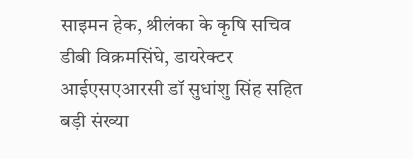साइमन हेक, श्रीलंका के कृषि सचिव डीबी विक्रमसिंघे, डायरेक्टर आईएसएआरसी डॉ सुधांशु सिंह सहित बड़ी संख्या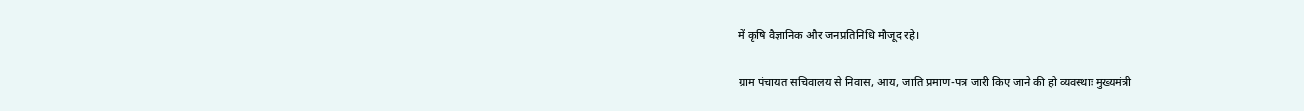में कृषि वैज्ञानिक और जनप्रतिनिधि मौजूद रहे।

ग्राम पंचायत सचिवालय से निवास, आय, जाति प्रमाण-पत्र जारी किए जाने की हो व्यवस्थाः मुख्यमंत्री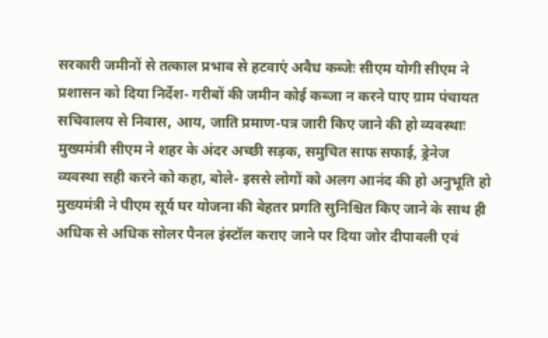सरकारी जमीनों से तत्काल प्रभाव से हटवाएं अवैध कब्जेः सीएम योगी सीएम ने प्रशासन को दिया निर्देश- गरीबों की जमीन कोई कब्जा न करने पाए ग्राम पंचायत सचिवालय से निवास, आय, जाति प्रमाण-पत्र जारी किए जाने की हो व्यवस्थाः मुख्यमंत्री सीएम ने शहर के अंदर अच्छी सड़क, समुचित साफ सफाई, ड्रेनेज व्यवस्था सही करने को कहा, बोले- इससे लोगों को अलग आनंद की हो अनुभूति हो मुख्यमंत्री ने पीएम सूर्य घर योजना की बेहतर प्रगति सुनिश्चित किए जाने के साथ ही अधिक से अधिक सोलर पैनल इंस्टॉल कराए जाने पर दिया जोर दीपावली एवं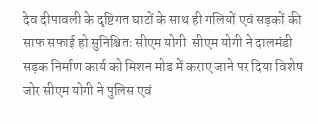देव दीपावली के दृष्टिगत घाटों के साथ ही गलियों एवं सड़कों की साफ सफाई हो सुनिश्चितः सीएम योगी  सीएम योगी ने दालमंडी सड़क निर्माण कार्य को मिशन मोड में कराए जाने पर दिया विशेष जोर सीएम योगी ने पुलिस एवं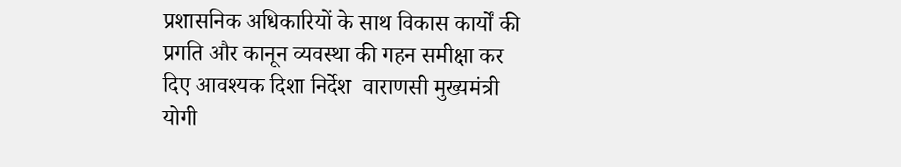प्रशासनिक अधिकारियों के साथ विकास कार्यों की प्रगति और कानून व्यवस्था की गहन समीक्षा कर दिए आवश्यक दिशा निर्देश  वाराणसी मुख्यमंत्री योगी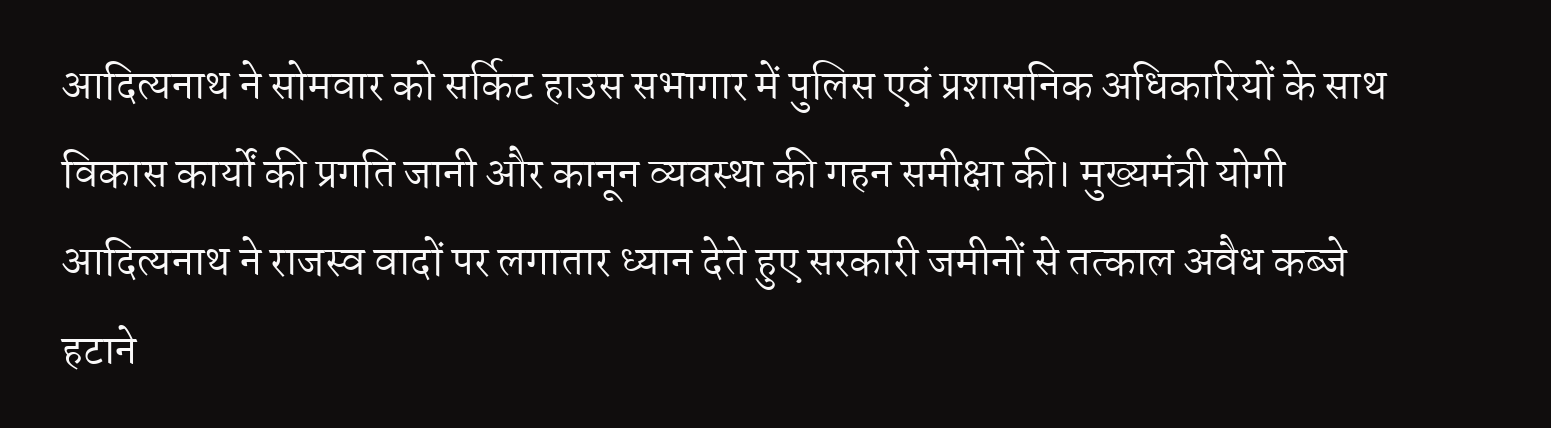आदित्यनाथ ने सोमवार को सर्किट हाउस सभागार में पुलिस एवं प्रशासनिक अधिकारियों के साथ विकास कार्यों की प्रगति जानी और कानून व्यवस्था की गहन समीक्षा की। मुख्यमंत्री योगी आदित्यनाथ ने राजस्व वादों पर लगातार ध्यान देते हुए सरकारी जमीनों से तत्काल अवैध कब्जे हटाने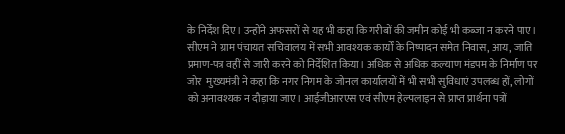के निर्देश दिए। उन्होंने अफसरों से यह भी कहा कि गरीबों की जमीन कोई भी कब्जा न करने पाए। सीएम ने ग्राम पंचायत सचिवालय में सभी आवश्यक कार्यों के निष्पादन समेत निवास, आय, जाति प्रमाण-पत्र वहीं से जारी करने को निर्देशित किया। अधिक से अधिक कल्याण मंडपम के निर्माण पर जोर  मुख्यमंत्री ने कहा कि नगर निगम के जोनल कार्यालयों में भी सभी सुविधाएं उपलब्ध हों, लोगों को अनावश्यक न दौड़ाया जाए। आईजीआरएस एवं सीएम हेल्पलाइन से प्राप्त प्रार्थना पत्रों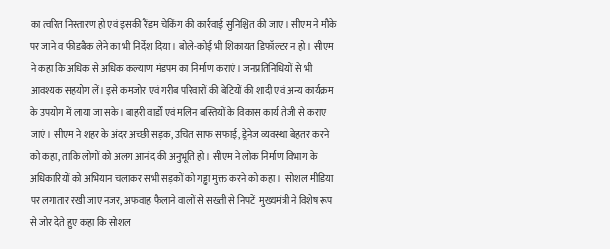का त्वरित निस्तारण हो एवं इसकी रैंडम चेकिंग की कार्रवाई सुनिश्चित की जाए। सीएम ने मौके पर जाने व फीडबैक लेने का भी निर्देश दिया। बोले-कोई भी शिकायत डिफॉल्टर न हो। सीएम ने कहा कि अधिक से अधिक कल्याण मंडपम का निर्माण कराएं। जनप्रतिनिधियों से भी आवश्यक सहयोग लें। इसे कमजोर एवं गरीब परिवारों की बेटियों की शादी एवं अन्य कार्यक्रम के उपयोग में लाया जा सके। बाहरी वार्डों एवं मलिन बस्तियों के विकास कार्य तेजी से कराए जाएं। सीएम ने शहर के अंदर अच्छी सड़क, उचित साफ सफाई, ड्रेनेज व्यवस्था बेहतर करने को कहा, ताकि लोगों को अलग आनंद की अनुभूति हो। सीएम ने लोक निर्माण विभाग के अधिकारियों को अभियान चलाकर सभी सड़कों को गड्ढा मुक्त करने को कहा।  सोशल मीडिया पर लगातार रखी जाए नजर, अफवाह फैलाने वालों से सख्ती से निपटें  मुख्यमंत्री ने विशेष रूप से जोर देते हुए कहा कि सोशल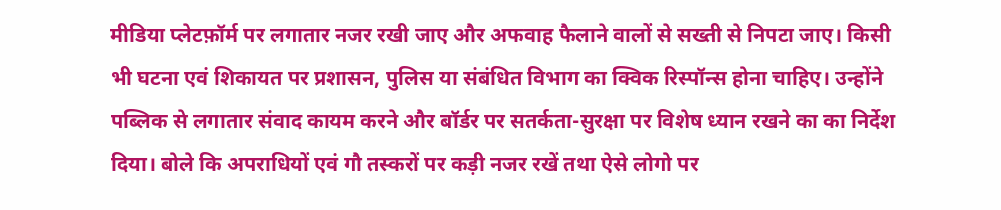मीडिया प्लेटफ़ॉर्म पर लगातार नजर रखी जाए और अफवाह फैलाने वालों से सख्ती से निपटा जाए। किसी भी घटना एवं शिकायत पर प्रशासन, पुलिस या संबंधित विभाग का क्विक रिस्पॉन्स होना चाहिए। उन्होंने पब्लिक से लगातार संवाद कायम करने और बॉर्डर पर सतर्कता-सुरक्षा पर विशेष ध्यान रखने का का निर्देश दिया। बोले कि अपराधियों एवं गौ तस्करों पर कड़ी नजर रखें तथा ऐसे लोगो पर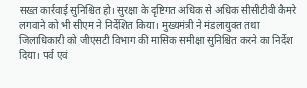सख्त कार्रवाई सुनिश्चित हो। सुरक्षा के दृष्टिगत अधिक से अधिक सीसीटीवी कैमरे लगवाने को भी सीएम ने निर्देशित किया। मुख्यमंत्री ने मंडलायुक्त तथा जिलाधिकारी को जीएसटी विभाग की मासिक समीक्षा सुनिश्चित करने का निर्देश दिया। पर्व एवं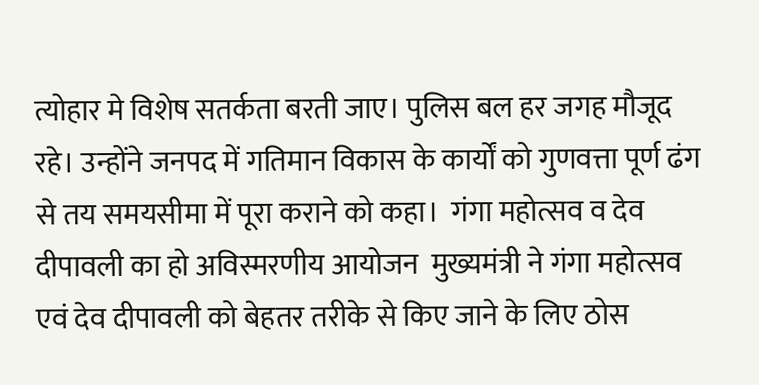त्योहार मे विशेष सतर्कता बरती जाए। पुलिस बल हर जगह मौजूद रहे। उन्होंने जनपद में गतिमान विकास के कार्यों को गुणवत्ता पूर्ण ढंग से तय समयसीमा में पूरा कराने को कहा।  गंगा महोत्सव व देव दीपावली का हो अविस्मरणीय आयोजन  मुख्यमंत्री ने गंगा महोत्सव एवं देव दीपावली को बेहतर तरीके से किए जाने के लिए ठोस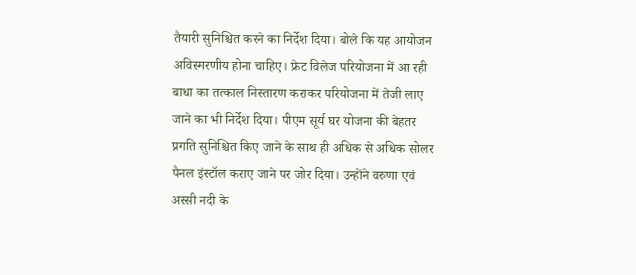तैयारी सुनिश्चित करने का निर्देश दिया। बोले कि यह आयोजन अविस्मरणीय होना चाहिए। फ्रेट विलेज परियोजना में आ रही बाधा का तत्काल निस्तारण कराकर परियोजना में तेजी लाए जाने का भी निर्देश दिया। पीएम सूर्य घर योजना की बेहतर प्रगति सुनिश्चित किए जाने के साथ ही अधिक से अधिक सोलर पैनल इंस्टॉल कराए जाने पर जोर दिया। उन्होंने वरुणा एवं अस्सी नदी के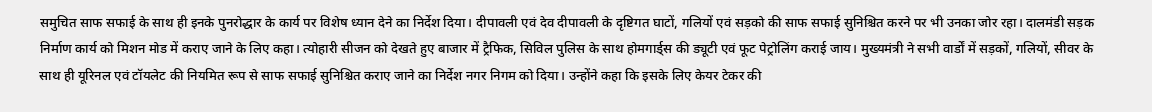समुचित साफ सफाई के साथ ही इनके पुनरोद्धार के कार्य पर विशेष ध्यान देने का निर्देश दिया। दीपावली एवं देव दीपावली के दृष्टिगत घाटों, गलियों एवं सड़को की साफ सफाई सुनिश्चित करने पर भी उनका जोर रहा। दालमंडी सड़क निर्माण कार्य को मिशन मोड में कराए जाने के लिए कहा। त्योहारी सीजन को देखते हुए बाजार में ट्रैफिक, सिविल पुलिस के साथ होमगार्ड्स की ड्यूटी एवं फूट पेट्रोलिंग कराई जाय। मुख्यमंत्री ने सभी वार्डों में सड़कों, गलियों, सीवर के साथ ही यूरिनल एवं टॉयलेट की नियमित रूप से साफ सफाई सुनिश्चित कराए जाने का निर्देश नगर निगम को दिया। उन्होंने कहा कि इसके लिए केयर टेकर की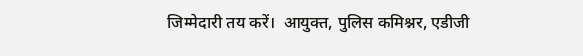जिम्मेदारी तय करें।  आयुक्त, पुलिस कमिश्नर, एडीजी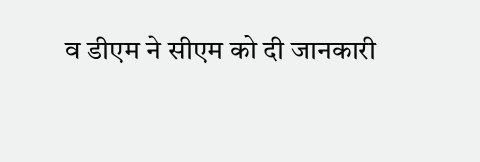व डीएम ने सीएम को दी जानकारी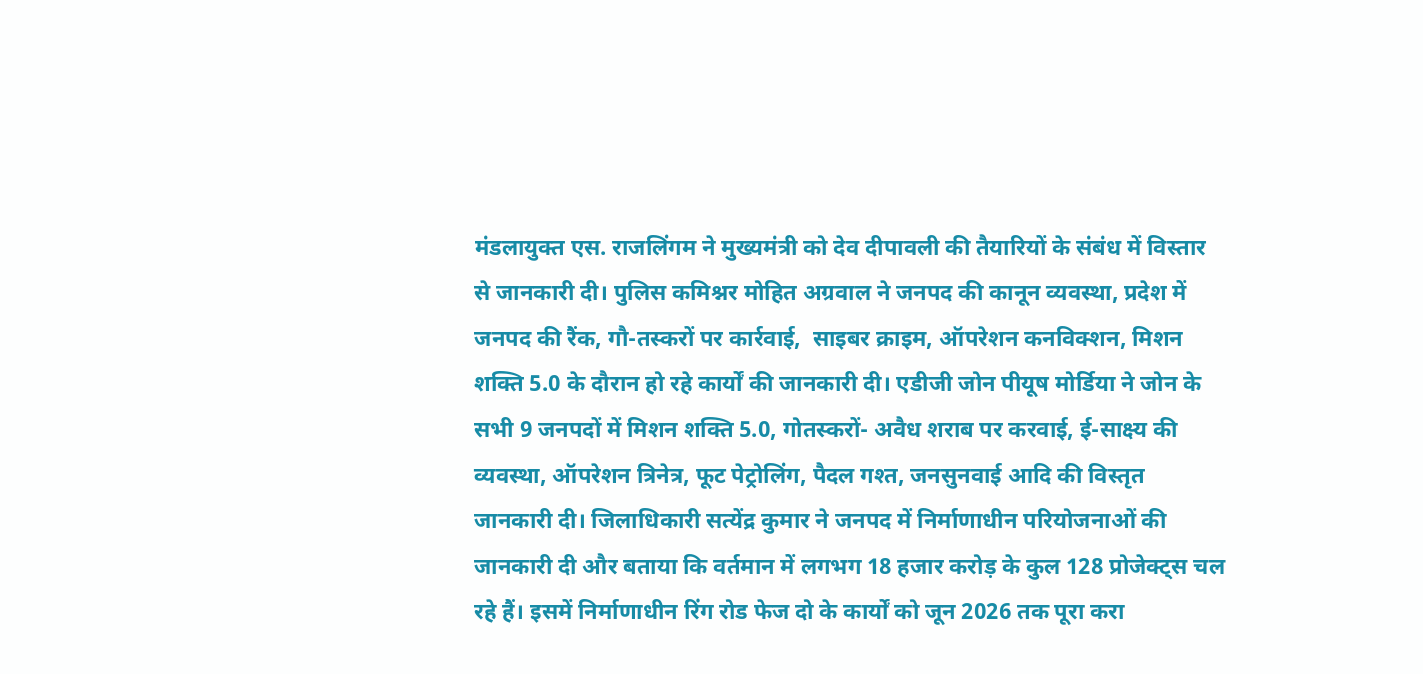मंडलायुक्त एस. राजलिंगम ने मुख्यमंत्री को देव दीपावली की तैयारियों के संबंध में विस्तार से जानकारी दी। पुलिस कमिश्नर मोहित अग्रवाल ने जनपद की कानून व्यवस्था, प्रदेश में जनपद की रैंक, गौ-तस्करों पर कार्रवाई,  साइबर क्राइम, ऑपरेशन कनविक्शन, मिशन शक्ति 5.0 के दौरान हो रहे कार्यों की जानकारी दी। एडीजी जोन पीयूष मोर्डिया ने जोन के सभी 9 जनपदों में मिशन शक्ति 5.0, गोतस्करों- अवैध शराब पर करवाई, ई-साक्ष्य की व्यवस्था, ऑपरेशन त्रिनेत्र, फूट पेट्रोलिंग, पैदल गश्त, जनसुनवाई आदि की विस्तृत जानकारी दी। जिलाधिकारी सत्येंद्र कुमार ने जनपद में निर्माणाधीन परियोजनाओं की जानकारी दी और बताया कि वर्तमान में लगभग 18 हजार करोड़ के कुल 128 प्रोजेक्ट्स चल रहे हैं। इसमें निर्माणाधीन रिंग रोड फेज दो के कार्यों को जून 2026 तक पूरा करा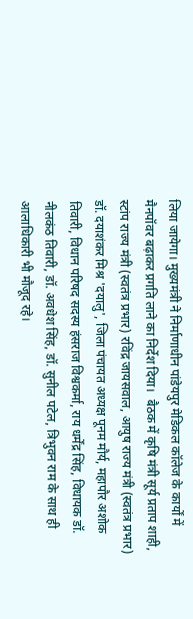लिया जायेगा। मुख्यमंत्री ने निर्माणाधीन पांडेयपुर मेडिकल कॉलेज के कार्यों में मैनपॉवर बढ़ाकर प्रगति लाने का निर्देश दिया।  बैठक में कृषि मंत्री सूर्य प्रताप शाही, स्टांप राज्य मंत्री (स्वतंत्र प्रभार) रविंद्र जायसवाल, आयुष राज्य मंत्री (स्वतंत्र प्रभार) डॉ. दयाशंकर मिश्र 'दयालु', जिला पंचायत अध्यक्ष पूनम मौर्य, महापौर अशोक तिवारी, विधान परिषद सदस्य हंसराज विश्वकर्मा, राय धर्मेंद्र सिंह, विधायक डॉ. नीलकंठ तिवारी, डॉ. अवधेश सिंह, डॉ. सुनील पटेल, त्रिभुवन राम के साथ ही आलाधिकारी भी मौजूद रहे।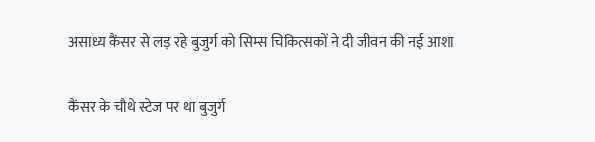असाध्य कैंसर से लड़ रहे बुजुर्ग को सिम्स चिकित्सकों ने दी जीवन की नई आशा

कैंसर के चौथे स्टेज पर था बुजुर्ग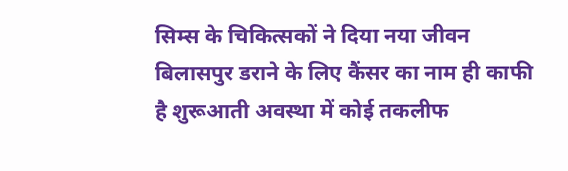सिम्स के चिकित्सकों ने दिया नया जीवन बिलासपुर डराने के लिए कैंसर का नाम ही काफी है शुरूआती अवस्था में कोई तकलीफ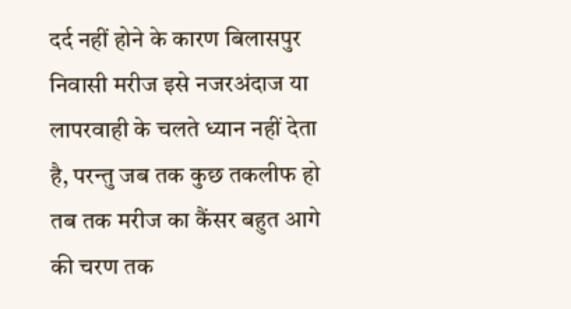दर्द नहीं होने के कारण बिलासपुर निवासी मरीज इसे नजरअंदाज या लापरवाही के चलते ध्यान नहीं देता है, परन्तु जब तक कुछ तकलीफ हो तब तक मरीज का कैंसर बहुत आगे की चरण तक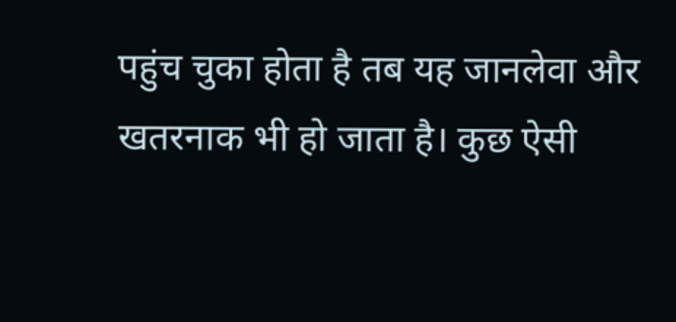पहुंच चुका होता है तब यह जानलेवा और खतरनाक भी हो जाता है। कुछ ऐसी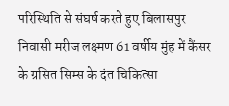परिस्थिति से संघर्ष करते हुए बिलासपुर निवासी मरीज लक्ष्मण 61 वर्षीय मुंह में कैंसर के ग्रसित सिम्स के दंत चिकित्सा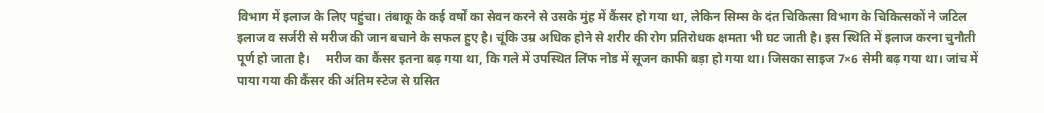विभाग में इलाज के लिए पहुंचा। तंबाकू के कई वर्षों का सेवन करने से उसके मुंह में कैंसर हो गया था, लेकिन सिम्स के दंत चिकित्सा विभाग के चिकित्सकों ने जटिल इलाज व सर्जरी से मरीज की जान बचाने के सफल हुए है। चूंकि उम्र अधिक होने से शरीर की रोग प्रतिरोधक क्षमता भी घट जाती है। इस स्थिति में इलाज करना चुनौती पूर्ण हो जाता है।     मरीज का कैंसर इतना बढ़ गया था, कि गले में उपस्थित लिंफ नोड में सूजन काफी बड़ा हो गया था। जिसका साइज 7×6 सेमी बढ़ गया था। जांच में पाया गया की कैंसर की अंतिम स्टेज से ग्रसित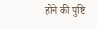होने की पुष्टि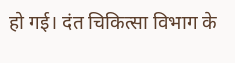हो गई। दंत चिकित्सा विभाग के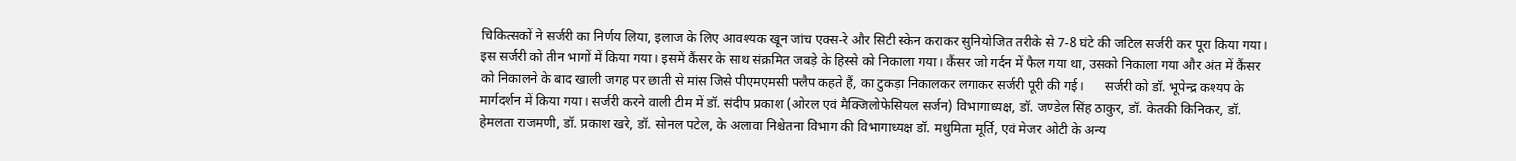चिकित्सकों ने सर्जरी का निर्णय लिया, इलाज के लिए आवश्यक खून जांच एक्स-रे और सिटी स्केन कराकर सुनियोजित तरीके से 7-8 घंटे की जटिल सर्जरी कर पूरा किया गया। इस सर्जरी को तीन भागों में किया गया। इसमें कैंसर के साथ संक्रमित जबड़े के हिस्से को निकाला गया। कैंसर जो गर्दन में फैल गया था, उसको निकाला गया और अंत में कैंसर को निकालने के बाद खाली जगह पर छाती से मांस जिसे पीएमएमसी फ्लैप कहते हैं, का टुकड़ा निकालकर लगाकर सर्जरी पूरी की गई।      सर्जरी को डॉ. भूपेन्द्र कश्यप के मार्गदर्शन में किया गया। सर्जरी करने वाली टीम में डॉ. संदीप प्रकाश (ओरल एवं मैक्जिलोफेसियल सर्जन) विभागाध्यक्ष, डॉ. जण्डेल सिंह ठाकुर, डॉ. केतकी किनिकर, डॉ. हेमलता राजमणी, डॉ. प्रकाश खरे, डॉ. सोनल पटेल, के अलावा निश्चेतना विभाग की विभागाध्यक्ष डॉ. मधुमिता मूर्ति, एवं मेजर ओटी के अन्य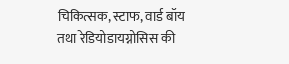चिकित्सक, स्टाफ, वार्ड बॉय तथा रेडियोडायग्नोसिस की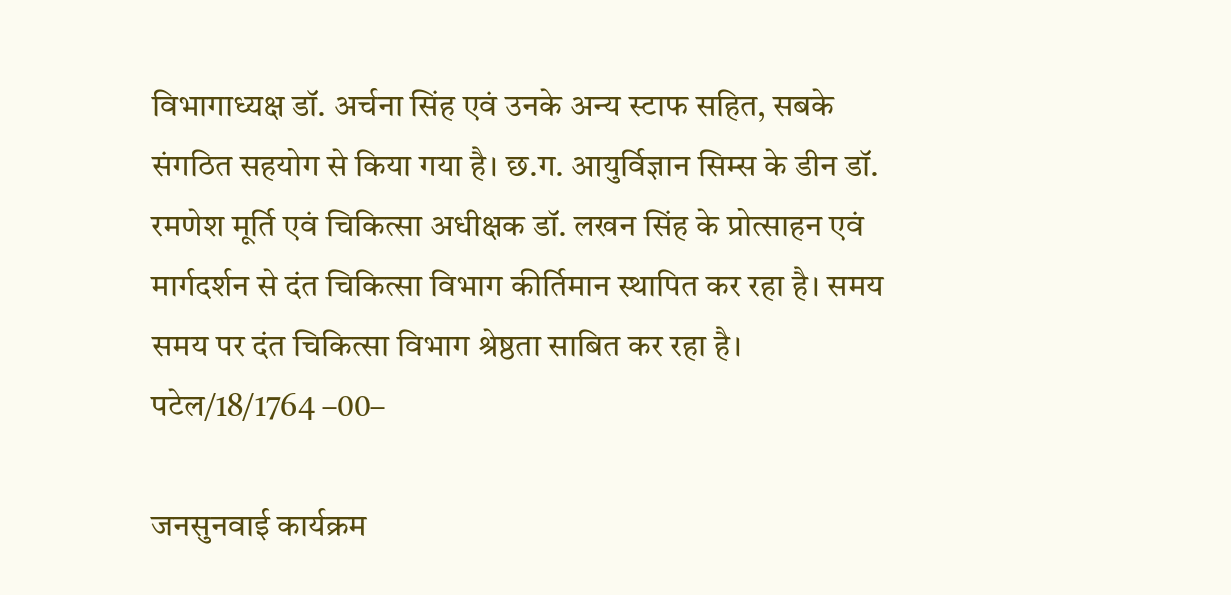विभागाध्यक्ष डॉ. अर्चना सिंह एवं उनके अन्य स्टाफ सहित, सबके संगठित सहयोग से किया गया है। छ.ग. आयुर्विज्ञान सिम्स के डीन डॉ. रमणेश मूर्ति एवं चिकित्सा अधीक्षक डॉ. लखन सिंह के प्रोत्साहन एवं मार्गदर्शन से दंत चिकित्सा विभाग कीर्तिमान स्थापित कर रहा है। समय समय पर दंत चिकित्सा विभाग श्रेष्ठता साबित कर रहा है। पटेल/18/1764 –00–

जनसुनवाई कार्यक्रम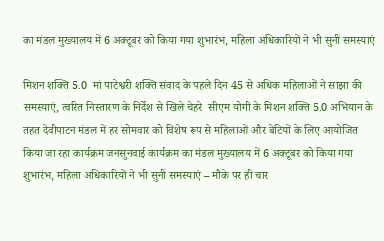का मंडल मुख्यालय में 6 अक्टूबर को किया गया शुभारंभ, महिला अधिकारियों ने भी सुनीं समस्याएं

मिशन शक्ति 5.0  मां पाटेश्वरी शक्ति संवाद के पहले दिन 45 से अधिक महिलाओं ने साझा की समस्याएं, त्वरित निस्तारण के निर्देश से खिले चेहरे  सीएम योगी के मिशन शक्ति 5.0 अभियान के तहत देवीपाटन मंडल में हर सोमवार को विशेष रूप से महिलाओं और बेटियों के लिए आयोजित किया जा रहा कार्यक्रम जनसुनवाई कार्यक्रम का मंडल मुख्यालय में 6 अक्टूबर को किया गया शुभारंभ, महिला अधिकारियों ने भी सुनीं समस्याएं – मौके पर ही चार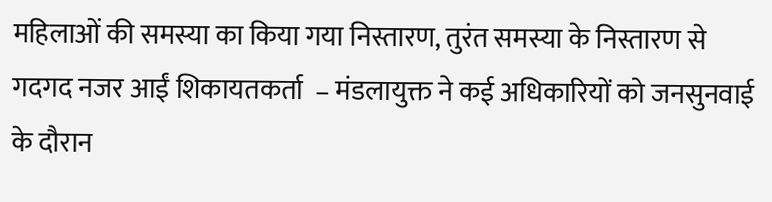महिलाओं की समस्या का किया गया निस्तारण, तुरंत समस्या के निस्तारण से गदगद नजर आईं शिकायतकर्ता  – मंडलायुक्त ने कई अधिकारियों को जनसुनवाई के दौरान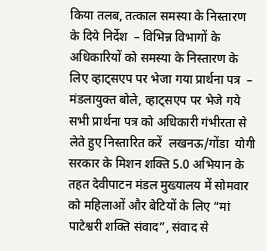किया तलब, तत्काल समस्या के निस्तारण के दिये निर्देश  – विभिन्न विभागों के अधिकारियों को समस्या के निस्तारण के लिए व्हाट्सएप पर भेजा गया प्रार्थना पत्र  – मंडलायुक्त बोले, व्हाट्सएप पर भेजे गये सभी प्रार्थना पत्र को अधिकारी गंभीरता से लेते हुए निस्तारित करें  लखनऊ/गोंडा  योगी सरकार के मिशन शक्ति 5.0 अभियान के तहत देवीपाटन मंडल मुख्यालय में सोमवार को महिलाओं और बेटियों के लिए “मां पाटेश्वरी शक्ति संवाद”, संवाद से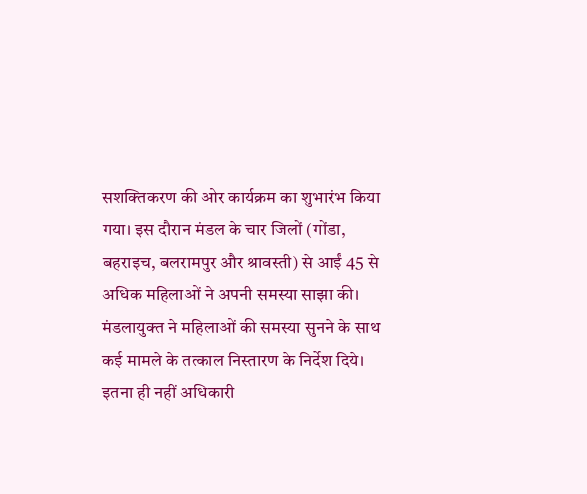सशक्तिकरण की ओर कार्यक्रम का शुभारंभ किया गया। इस दौरान मंडल के चार जिलों (गोंडा, बहराइच, बलरामपुर और श्रावस्ती) से आईं 45 से अधिक महिलाओं ने अपनी समस्या साझा की। मंडलायुक्त ने महिलाओं की समस्या सुनने के साथ कई मामले के तत्काल निस्तारण के निर्देश दिये। इतना ही नहीं अधिकारी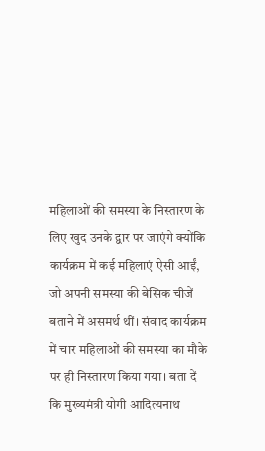महिलाओं की समस्या के निस्तारण के लिए खुद उनके द्वार पर जाएंगे क्योंकि कार्यक्रम में कई महिलाएं ऐसी आईं, जो अपनी समस्या की बेसिक चीजें बताने में असमर्थ थीं। संवाद कार्यक्रम में चार महिलाओं की समस्या का मौके पर ही निस्तारण किया गया। बता दें कि मुख्यमंत्री योगी आदित्यनाथ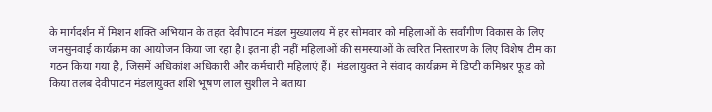के मार्गदर्शन में मिशन शक्ति अभियान के तहत देवीपाटन मंडल मुख्यालय में हर सोमवार को महिलाओं के सर्वांगीण विकास के लिए जनसुनवाई कार्यक्रम का आयोजन किया जा रहा है। इतना ही नहीं महिलाओं की समस्याओं के त्वरित निस्तारण के लिए विशेष टीम का गठन किया गया है, जिसमें अधिकांश अधिकारी और कर्मचारी महिलाएं हैं।  मंडलायुक्त ने संवाद कार्यक्रम में डिप्टी कमिश्नर फूड को किया तलब देवीपाटन मंडलायुक्त शशि भूषण लाल सुशील ने बताया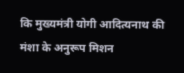कि मुख्यमंत्री योगी आदित्यनाथ की मंशा के अनुरूप मिशन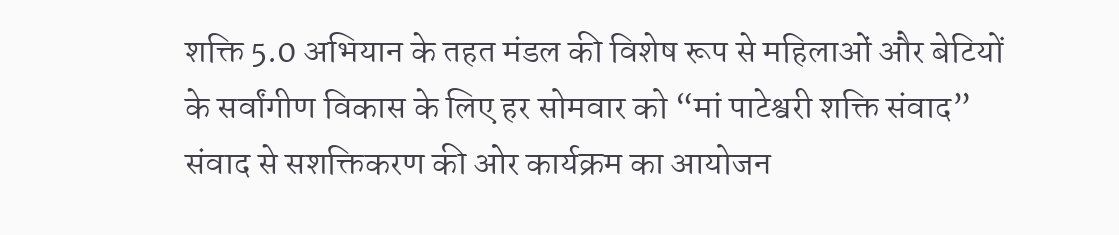शक्ति 5.0 अभियान के तहत मंडल की विशेष रूप से महिलाओं और बेटियों के सर्वांगीण विकास के लिए हर सोमवार को “मां पाटेश्वरी शक्ति संवाद” संवाद से सशक्तिकरण की ओर कार्यक्रम का आयोजन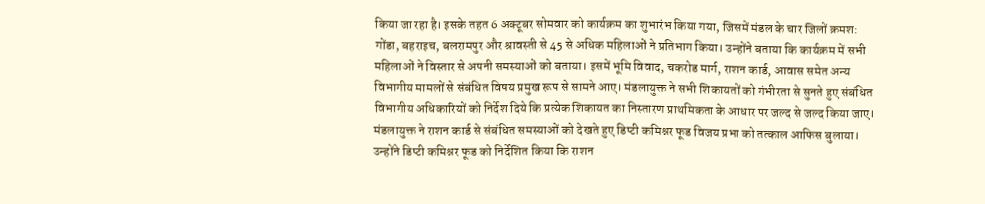किया जा रहा है। इसके तहत 6 अक्टूबर सोमवार को कार्यक्रम का शुभारंभ किया गया, जिसमें मंडल के चार जिलों क्रमश: गोंडा, बहराइच, बलरामपुर और श्रावस्ती से 45 से अधिक महिलाओं ने प्रतिभाग किया। उन्होंने बताया कि कार्यक्रम में सभी महिलाओं ने विस्तार से अपनी समस्याओं को बताया। इसमें भूमि विवाद, चकरोड मार्ग, राशन कार्ड, आवास समेत अन्य विभागीय मामलों से संबंधित विषय प्रमुख रूप से सामने आए। मंडलायुक्त ने सभी शिकायतों को गंभीरता से सुनते हुए संबंधित विभागीय अधिकारियों को निर्देश दिये कि प्रत्येक शिकायत का निस्तारण प्राथमिकता के आधार पर जल्द से जल्द किया जाए। मंडलायुक्त ने राशन कार्ड से संबंधित समस्याओं को देखते हुए डिप्टी कमिश्नर फूड विजय प्रभा को तत्काल आफिस बुलाया। उन्होंने डिप्टी कमिश्नर फूड को निर्देशित किया कि राशन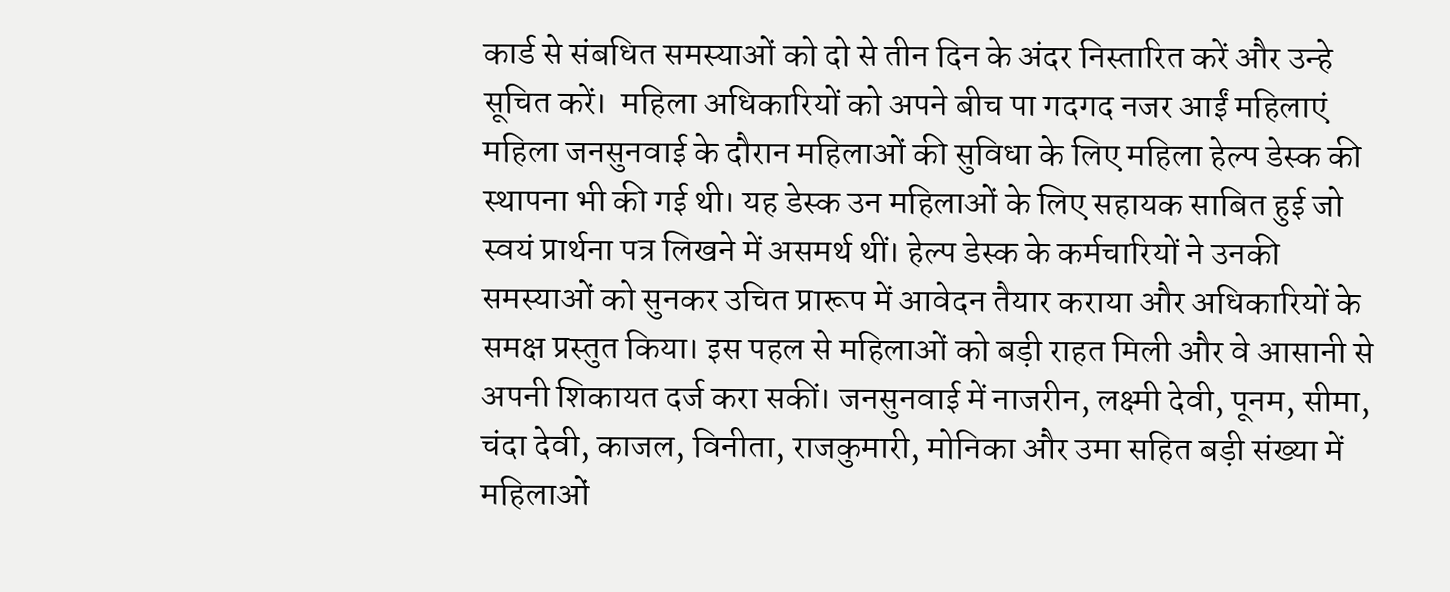कार्ड से संबधित समस्याओं को दो से तीन दिन के अंदर निस्तारित करें और उन्हे सूचित करें।  महिला अधिकारियों को अपने बीच पा गदगद नजर आईं महिलाएं  महिला जनसुनवाई के दौरान महिलाओं की सुविधा के लिए महिला हेल्प डेस्क की स्थापना भी की गई थी। यह डेस्क उन महिलाओं के लिए सहायक साबित हुई जो स्वयं प्रार्थना पत्र लिखने में असमर्थ थीं। हेल्प डेस्क के कर्मचारियों ने उनकी समस्याओं को सुनकर उचित प्रारूप में आवेदन तैयार कराया और अधिकारियों के समक्ष प्रस्तुत किया। इस पहल से महिलाओं को बड़ी राहत मिली और वे आसानी से अपनी शिकायत दर्ज करा सकीं। जनसुनवाई में नाजरीन, लक्ष्मी देवी, पूनम, सीमा, चंदा देवी, काजल, विनीता, राजकुमारी, मोनिका और उमा सहित बड़ी संख्या में महिलाओं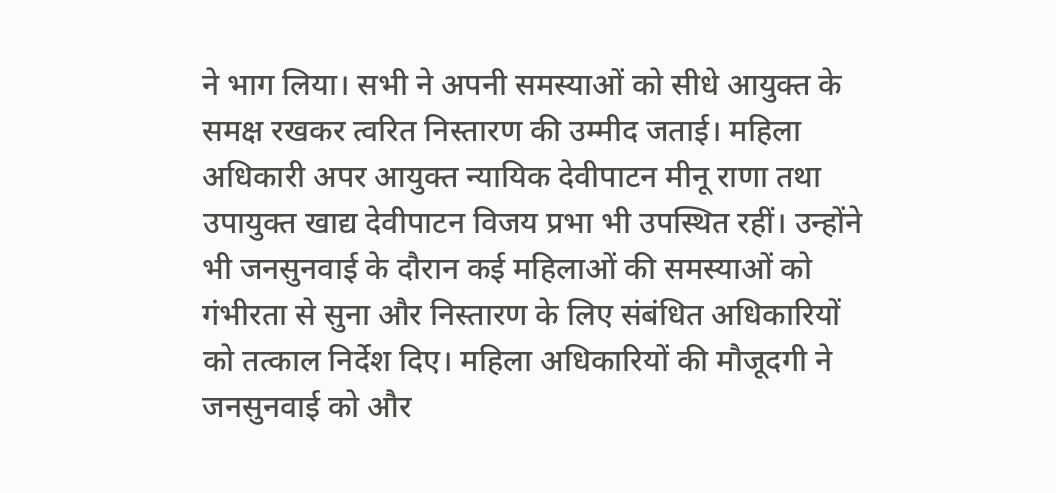ने भाग लिया। सभी ने अपनी समस्याओं को सीधे आयुक्त के समक्ष रखकर त्वरित निस्तारण की उम्मीद जताई। महिला अधिकारी अपर आयुक्त न्यायिक देवीपाटन मीनू राणा तथा उपायुक्त खाद्य देवीपाटन विजय प्रभा भी उपस्थित रहीं। उन्होंने भी जनसुनवाई के दौरान कई महिलाओं की समस्याओं को गंभीरता से सुना और निस्तारण के लिए संबंधित अधिकारियों को तत्काल निर्देश दिए। महिला अधिकारियों की मौजूदगी ने जनसुनवाई को और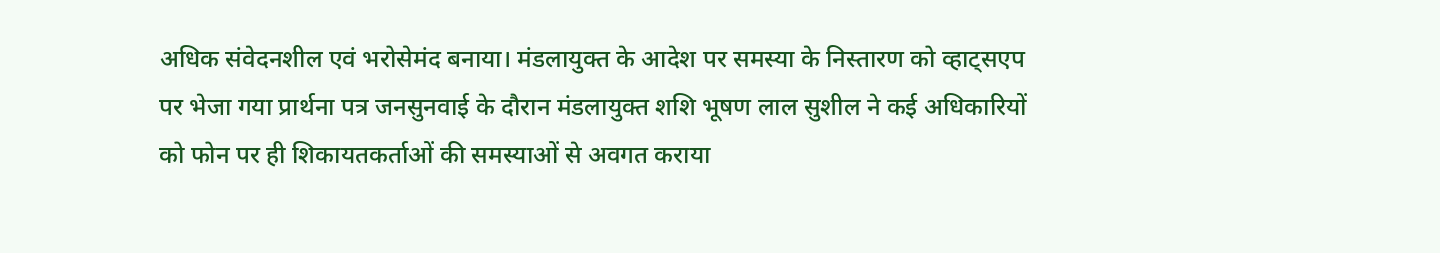अधिक संवेदनशील एवं भरोसेमंद बनाया। मंडलायुक्त के आदेश पर समस्या के निस्तारण को व्हाट्सएप पर भेजा गया प्रार्थना पत्र जनसुनवाई के दौरान मंडलायुक्त शशि भूषण लाल सुशील ने कई अधिकारियों को फोन पर ही शिकायतकर्ताओं की समस्याओं से अवगत कराया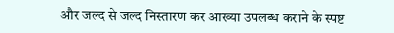और जल्द से जल्द निस्तारण कर आख्या उपलब्ध कराने के स्पष्ट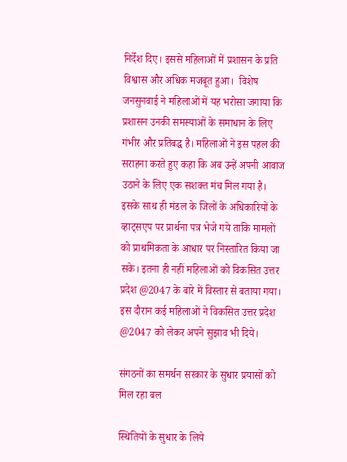निर्देश दिए। इससे महिलाओं में प्रशासन के प्रति विश्वास और अधिक मजबूत हुआ।  विशेष जनसुनवाई ने महिलाओं में यह भरोसा जगाया कि प्रशासन उनकी समस्याओं के समाधान के लिए गंभीर और प्रतिबद्ध है। महिलाओं ने इस पहल की सराहना करते हुए कहा कि अब उन्हें अपनी आवाज उठाने के लिए एक सशक्त मंच मिल गया है। इसके साथ ही मंडल के जिलों के अधिकारियों के व्हाट्सएप पर प्रार्थना पत्र भेजे गये ताकि मामलों को प्राथमिकता के आधार पर निस्तारित किया जा सके। इतना ही नहीं महिलाओं को विकसित उत्तर प्रदेश @2047 के बारे में विस्तार से बताया गया। इस दौरान कई महिलाओं ने विकसित उत्तर प्रदेश @2047 को लेकर अपने सुझाव भी दिये।

संगठनों का समर्थन सरकार के सुधार प्रयासों को मिल रहा बल

स्थितियों के सुधार के लिये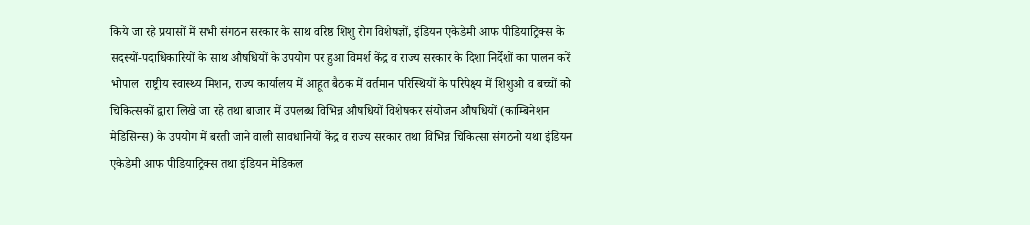किये जा रहे प्रयासों में सभी संगठन सरकार के साथ वरिष्ठ शिशु रोग विशेषज्ञों, इंडियन एकेडेमी आफ पीडियाट्रिक्स के सदस्यों-पदाधिकारियों के साथ औषधियों के उपयोग पर हुआ विमर्श केंद्र व राज्य सरकार के दिशा निर्देशों का पालन करें भोपाल  राष्ट्रीय स्वास्थ्य मिशन, राज्य कार्यालय में आहूत बैठक में वर्तमान परिस्थियों के परिपेक्ष्य में शिशुओ व बच्चों को चिकित्सकों द्वारा लिखे जा रहे तथा बाजार में उपलब्ध विभिन्न औषधियों विशेषकर संयोजन औषधियों (काम्बिनेशन मेडिसिन्स) के उपयोग में बरती जाने वाली सावधानियों केंद्र व राज्य सरकार तथा विभिन्न चिकित्सा संगठनो यथा इंडियन एकेडेमी आफ पीडियाट्रिक्स तथा इंडियन मेडिकल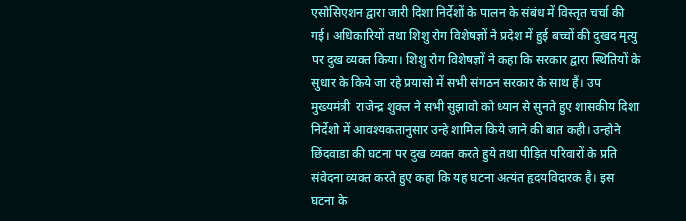एसोसिएशन द्वारा जारी दिशा निर्देशों के पालन के संबंध में विस्तृत चर्चा की गई। अधिकारियों तथा शिशु रोग विशेषज्ञों ने प्रदेश में हुई बच्चों की दुखद मृत्यु पर दुख व्यक्त किया। शिशु रोग विशेषज्ञों ने कहा कि सरकार द्वारा स्थितियों के सुधार के किये जा रहे प्रयासो में सभी संगठन सरकार के साथ हैं। उप मुख्यमंत्री  राजेन्द्र शुक्ल ने सभी सुझावो को ध्यान से सुनते हुए शासकीय दिशा निर्देशो में आवश्यकतानुसार उन्हे शामिल किये जाने की बात कही। उन्होने छिंदवाडा की घटना पर दुख व्यक्त करते हुये तथा पीड़ित परिवारों के प्रति संवेदना व्यक्त करते हुए कहा कि यह घटना अत्यंत हृदयविदारक है। इस घटना के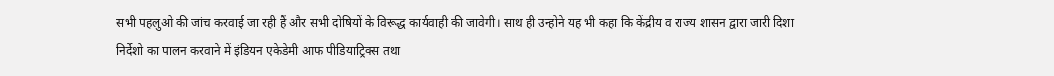सभी पहलुओ की जांच करवाई जा रही हैं और सभी दोषियों के विरूद्ध कार्यवाही की जावेगी। साथ ही उन्होने यह भी कहा कि केंद्रीय व राज्य शासन द्वारा जारी दिशा निर्देशो का पालन करवाने में इंडियन एकेडेमी आफ पीडियाट्रिक्स तथा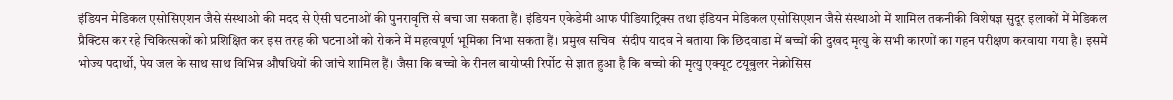इंडियन मेडिकल एसोसिएशन जैसे संस्थाओ की मदद से ऐसी घटनाओं की पुनरावृत्ति से बचा जा सकता हैं। इंडियन एकेडेमी आफ पीडियाट्रिक्स तथा इंडियन मेडिकल एसोसिएशन जैसे संस्थाओ में शामिल तकनीकी विशेषज्ञ सुदूर इलाकों में मेडिकल प्रैक्टिस कर रहे चिकित्सकों को प्रशिक्षित कर इस तरह की घटनाओं को रोकने में महत्वपूर्ण भूमिका निभा सकता हैं। प्रमुख सचिव  संदीप यादव ने बताया कि छिदवाडा में बच्चों की दुखद मृत्यु के सभी कारणों का गहन परीक्षण करवाया गया है। इसमें भोज्य पदार्थो, पेय जल के साथ साथ विभिन्न औषधियों की जांचे शामिल हैं। जैसा कि बच्चो के रीनल बायोप्सी रिर्पोट से ज्ञात हुआ है कि बच्चो की मृत्यु एक्यूट टयूबुलर नेक्रोसिस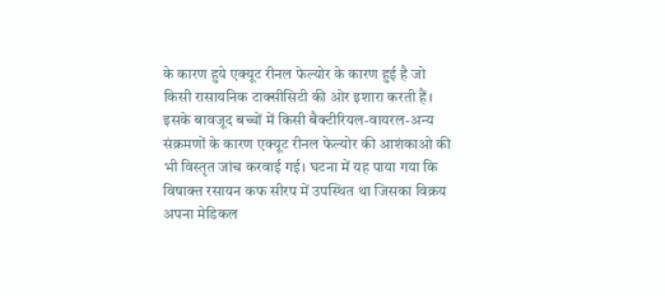के कारण हुये एक्यूट रीनल फेल्योर के कारण हुई है जो किसी रासायनिक टाक्सीसिटी की ओर इशारा करती हैं। इसके बावजूद बच्चों में किसी बैक्टीरियल-वायरल-अन्य संक्रमणों के कारण एक्यूट रीनल फेल्योर की आशंकाओ की भी विस्तृत जांच करवाई गई। घटना में यह पाया गया कि विषाक्त रसायन कफ सीरप में उपस्थित था जिसका विक्रय अपना मेडिकल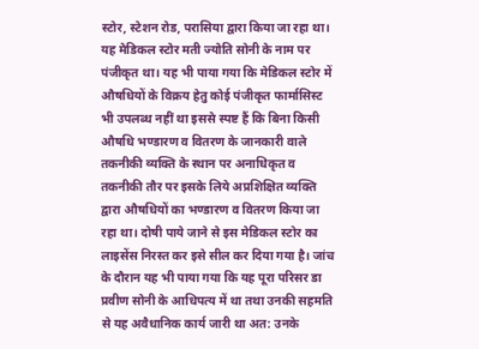स्टोर, स्टेशन रोड, परासिया द्वारा किया जा रहा था। यह मेडिकल स्टोर मती ज्योति सोनी के नाम पर पंजीकृत था। यह भी पाया गया कि मेडिकल स्टोर में औषधियों के विक्रय हेतु कोई पंजीकृत फार्मासिस्ट भी उपलब्ध नहीं था इससे स्पष्ट हैं कि बिना किसी औषधि भण्डारण व वितरण के जानकारी वाले तकनीकी व्यक्ति के स्थान पर अनाधिकृत व तकनीकी तौर पर इसके लिये अप्रशिक्षित व्यक्ति द्वारा औषधियों का भण्डारण व वितरण किया जा रहा था। दोषी पाये जाने से इस मेडिकल स्टोर का लाइसेंस निरस्त कर इसे सील कर दिया गया है। जांच के दौरान यह भी पाया गया कि यह पूरा परिसर डा प्रवीण सोनी के आधिपत्य में था तथा उनकी सहमति से यह अवैधानिक कार्य जारी था अत: उनके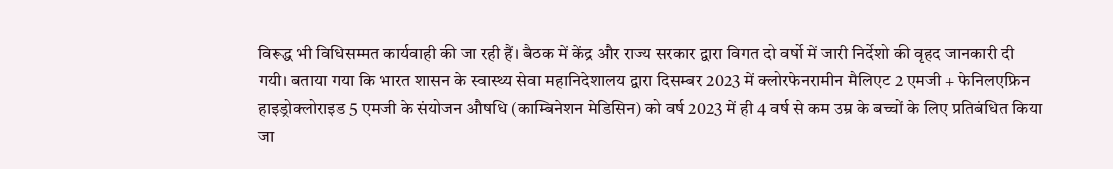विरूद्ध भी विधिसम्मत कार्यवाही की जा रही हैं। बैठक में केंद्र और राज्य सरकार द्वारा विगत दो वर्षो में जारी निर्देशो की वृहद जानकारी दी गयी। बताया गया कि भारत शासन के स्वास्थ्य सेवा महानिदेशालय द्वारा दिसम्बर 2023 में क्लोरफेनरामीन मैलिएट 2 एमजी + फेनिलएफ्रिन हाइड्रोक्लोराइड 5 एमजी के संयोजन औषधि (काम्बिनेशन मेडिसिन) को वर्ष 2023 में ही 4 वर्ष से कम उम्र के बच्चों के लिए प्रतिबंधित किया जा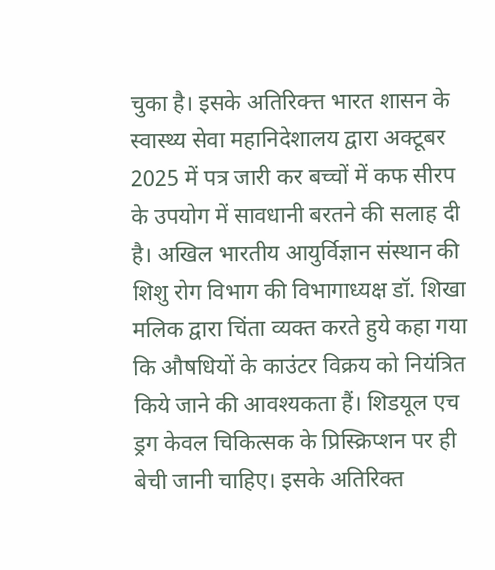चुका है। इसके अतिरिक्त्त भारत शासन के स्वास्थ्य सेवा महानिदेशालय द्वारा अक्टूबर 2025 में पत्र जारी कर बच्चों में कफ सीरप के उपयोग में सावधानी बरतने की सलाह दी है। अखिल भारतीय आयुर्विज्ञान संस्थान की शिशु रोग विभाग की विभागाध्यक्ष डॉ. शिखा मलिक द्वारा चिंता व्यक्त करते हुये कहा गया कि औषधियों के काउंटर विक्रय को नियंत्रित किये जाने की आवश्यकता हैं। शिडयूल एच ड्रग केवल चिकित्सक के प्रिस्क्रिप्शन पर ही बेची जानी चाहिए। इसके अतिरिक्त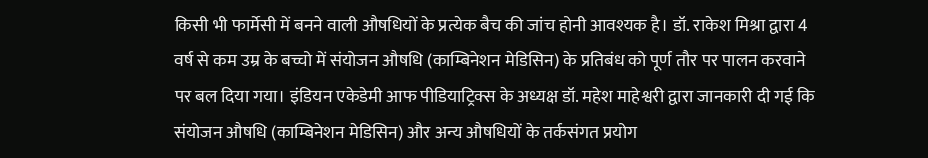किसी भी फार्मेसी में बनने वाली औषधियों के प्रत्येक बैच की जांच होनी आवश्यक है। डॉ. राकेश मिश्रा द्वारा 4 वर्ष से कम उम्र के बच्चो में संयोजन औषधि (काम्बिनेशन मेडिसिन) के प्रतिबंध को पूर्ण तौर पर पालन करवाने पर बल दिया गया। इंडियन एकेडेमी आफ पीडियाट्रिक्स के अध्यक्ष डॉ. महेश माहेश्वरी द्वारा जानकारी दी गई कि संयोजन औषधि (काम्बिनेशन मेडिसिन) और अन्य औषधियों के तर्कसंगत प्रयोग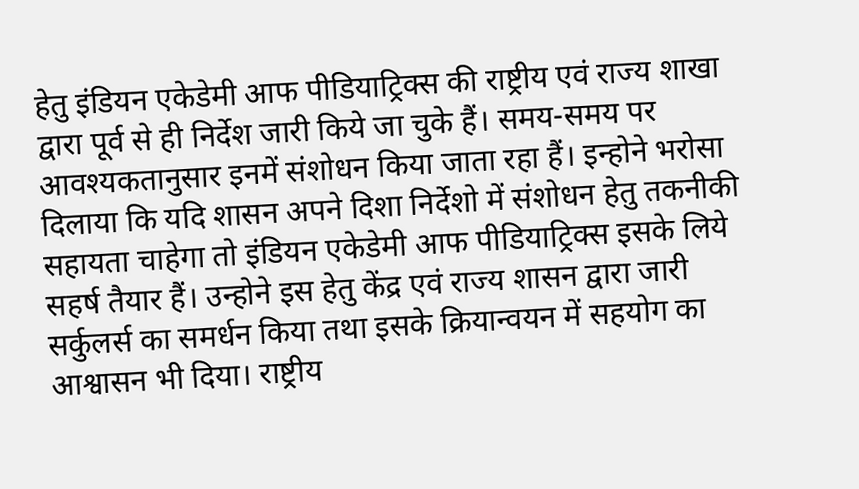हेतु इंडियन एकेडेमी आफ पीडियाट्रिक्स की राष्ट्रीय एवं राज्य शाखा द्वारा पूर्व से ही निर्देश जारी किये जा चुके हैं। समय-समय पर आवश्यकतानुसार इनमें संशोधन किया जाता रहा हैं। इन्होने भरोसा दिलाया कि यदि शासन अपने दिशा निर्देशो में संशोधन हेतु तकनीकी सहायता चाहेगा तो इंडियन एकेडेमी आफ पीडियाट्रिक्स इसके लिये सहर्ष तैयार हैं। उन्होने इस हेतु केंद्र एवं राज्य शासन द्वारा जारी सर्कुलर्स का समर्धन किया तथा इसके क्रियान्वयन में सहयोग का आश्वासन भी दिया। राष्ट्रीय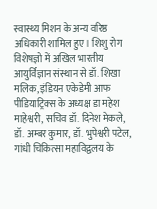स्वास्थ्य मिशन के अन्य वरिष्ठ अधिकारी शामिल हुए। शिशु रोग विशेषज्ञो में अखिल भारतीय आयुर्विज्ञान संस्थान से डॉ. शिखा मलिक, इंडियन एकेडेमी आफ पीडियाट्रिक्स के अध्यक्ष डा महेश माहेश्वरी, सचिव डॉ. दिनेश मेकले, डॉ. अम्बर कुमार, डॉ. भुपेश्वरी पटेल, गांधी चिकित्सा महाविद्वलय के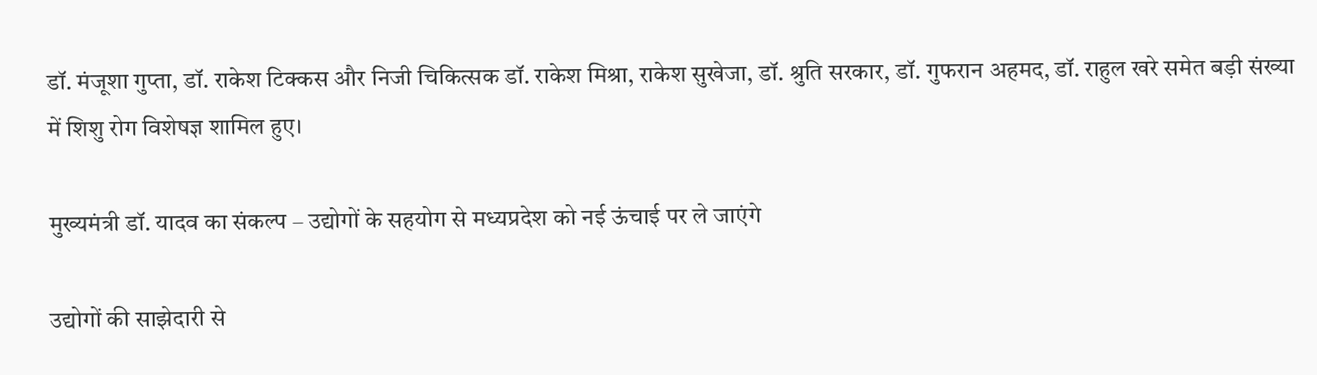डॉ. मंजूशा गुप्ता, डॉ. राकेश टिक्कस और निजी चिकित्सक डॉ. राकेश मिश्रा, राकेश सुखेजा, डॉ. श्रुति सरकार, डॉ. गुफरान अहमद, डॉ. राहुल खरे समेत बड़ी संख्या में शिशु रोग विशेषज्ञ शामिल हुए।

मुख्यमंत्री डॉ. यादव का संकल्प – उद्योगों के सहयोग से मध्यप्रदेश को नई ऊंचाई पर ले जाएंगे

उद्योगों की साझेदारी से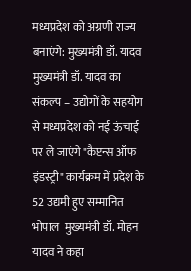मध्यप्रदेश को अग्रणी राज्य बनाएंगे: मुख्यमंत्री डॉ. यादव मुख्यमंत्री डॉ. यादव का संकल्प – उद्योगों के सहयोग से मध्यप्रदेश को नई ऊंचाई पर ले जाएंगे "कैप्टन्स ऑफ इंडस्ट्री" कार्यक्रम में प्रदेश के 52 उद्यमी हुए सम्मानित भोपाल  मुख्यमंत्री डॉ. मोहन यादव ने कहा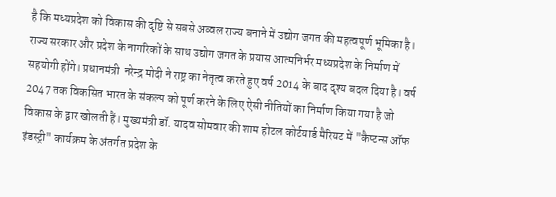है कि मध्यप्रदेश को विकास की दृष्टि से सबसे अव्वल राज्य बनाने में उद्योग जगत की महत्वपूर्ण भूमिका है। राज्य सरकार और प्रदेश के नागरिकों के साथ उद्योग जगत के प्रयास आत्मनिर्भर मध्यप्रदेश के निर्माण में सहयोगी होंगे। प्रधानमंत्री  नरेन्द्र मोदी ने राष्ट्र का नेतृत्व करते हुए वर्ष 2014 के बाद दृश्य बदल दिया है। वर्ष 2047 तक विकसित भारत के संकल्प को पूर्ण करने के लिए ऐसी नीतियों का निर्माण किया गया है जो विकास के द्वार खोलती हैं। मुख्यमंत्री डॉ. यादव सोमवार की शाम होटल कोर्टयार्ड मैरियट में "कैप्टन्स ऑफ इंडस्ट्री" कार्यक्रम के अंतर्गत प्रदेश के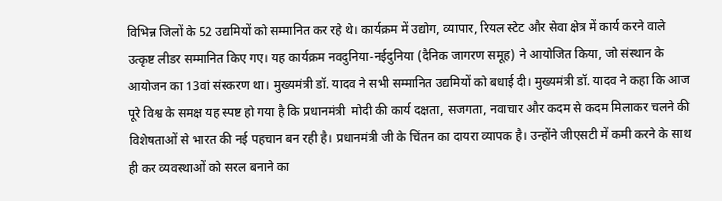विभिन्न जिलों के 52 उद्यमियों को सम्मानित कर रहे थे। कार्यक्रम में उद्योग, व्यापार, रियल स्टेट और सेवा क्षेत्र में कार्य करने वाले उत्कृष्ट लीडर सम्मानित किए गए। यह कार्यक्रम नवदुनिया-नईदुनिया (दैनिक जागरण समूह) ने आयोजित किया, जो संस्थान के आयोजन का 13वां संस्करण था। मुख्यमंत्री डॉ. यादव ने सभी सम्मानित उद्यमियों को बधाई दी। मुख्यमंत्री डॉ. यादव ने कहा कि आज पूरे विश्व के समक्ष यह स्पष्ट हो गया है कि प्रधानमंत्री  मोदी की कार्य दक्षता, सजगता, नवाचार और कदम से कदम मिलाकर चलने की विशेषताओं से भारत की नई पहचान बन रही है। प्रधानमंत्री जी के चिंतन का दायरा व्यापक है। उन्होंने जीएसटी में कमी करने के साथ ही कर व्यवस्थाओं को सरल बनाने का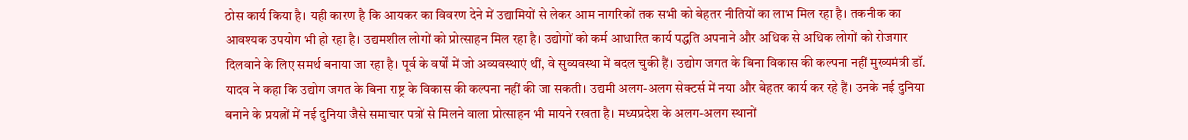ठोस कार्य किया है। यही कारण है कि आयकर का विवरण देने में उद्यामियों से लेकर आम नागरिकों तक सभी को बेहतर नीतियों का लाभ मिल रहा है। तकनीक का आवश्यक उपयोग भी हो रहा है। उद्यमशील लोगों को प्रोत्साहन मिल रहा है। उद्योगों को कर्म आधारित कार्य पद्धति अपनाने और अधिक से अधिक लोगों को रोजगार दिलवाने के लिए समर्थ बनाया जा रहा है। पूर्व के वर्षों में जो अव्यवस्थाएं थीं, वे सुव्यवस्था में बदल चुकी हैं। उद्योग जगत के बिना विकास की कल्पना नहीं मुख्यमंत्री डॉ. यादव ने कहा कि उद्योग जगत के बिना राष्ट्र के विकास की कल्पना नहीं की जा सकती। उद्यमी अलग-अलग सेक्टर्स में नया और बेहतर कार्य कर रहे हैं। उनके नई दुनिया बनाने के प्रयत्नों में नई दुनिया जैसे समाचार पत्रों से मिलने वाला प्रोत्साहन भी मायने रखता है। मध्यप्रदेश के अलग-अलग स्थानों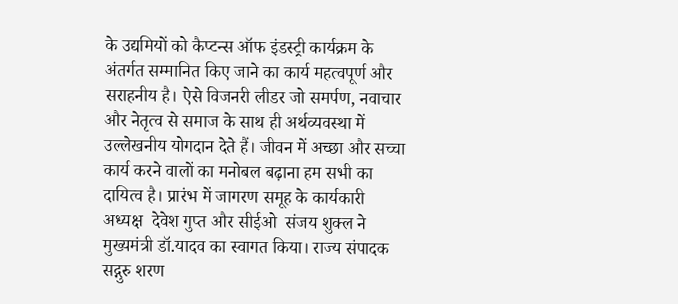के उद्यमियों को कैप्टन्स ऑफ इंडस्ट्री कार्यक्रम के अंतर्गत सम्मानित किए जाने का कार्य महत्वपूर्ण और सराहनीय है। ऐसे विजनरी लीडर जो समर्पण, नवाचार और नेतृत्व से समाज के साथ ही अर्थव्यवस्था में उल्लेखनीय योगदान देते हैं। जीवन में अच्छा और सच्चा कार्य करने वालों का मनोबल बढ़ाना हम सभी का दायित्व है। प्रारंभ में जागरण समूह के कार्यकारी अध्यक्ष  देवेश गुप्त और सीईओ  संजय शुक्ल ने मुख्यमंत्री डॉ.यादव का स्वागत किया। राज्य संपादक  सद्गुरु शरण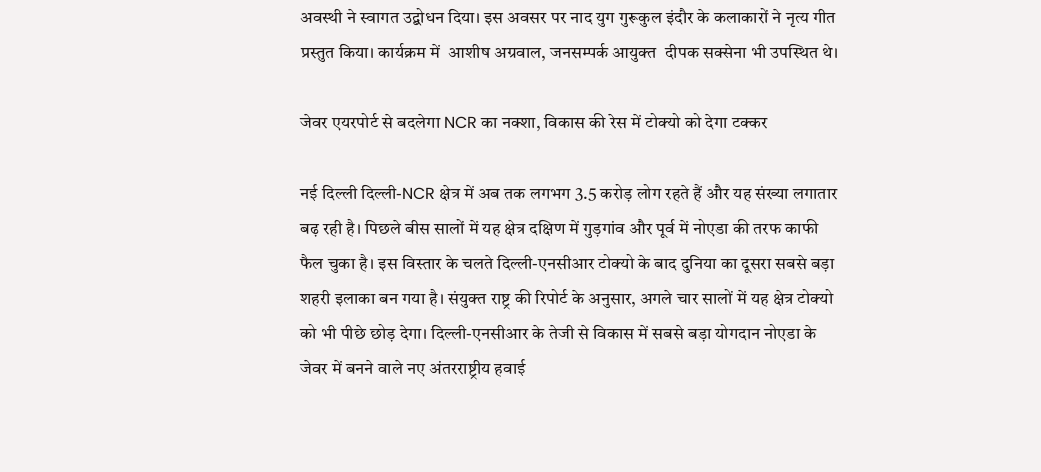अवस्थी ने स्वागत उद्बोधन दिया। इस अवसर पर नाद युग गुरूकुल इंदौर के कलाकारों ने नृत्य गीत प्रस्तुत किया। कार्यक्रम में  आशीष अग्रवाल, जनसम्पर्क आयुक्त  दीपक सक्सेना भी उपस्थित थे।

जेवर एयरपोर्ट से बदलेगा NCR का नक्शा, विकास की रेस में टोक्यो को देगा टक्कर

नई दिल्ली दिल्ली-NCR क्षेत्र में अब तक लगभग 3.5 करोड़ लोग रहते हैं और यह संख्या लगातार बढ़ रही है। पिछले बीस सालों में यह क्षेत्र दक्षिण में गुड़गांव और पूर्व में नोएडा की तरफ काफी फैल चुका है। इस विस्तार के चलते दिल्ली-एनसीआर टोक्यो के बाद दुनिया का दूसरा सबसे बड़ा शहरी इलाका बन गया है। संयुक्त राष्ट्र की रिपोर्ट के अनुसार, अगले चार सालों में यह क्षेत्र टोक्यो को भी पीछे छोड़ देगा। दिल्ली-एनसीआर के तेजी से विकास में सबसे बड़ा योगदान नोएडा के जेवर में बनने वाले नए अंतरराष्ट्रीय हवाई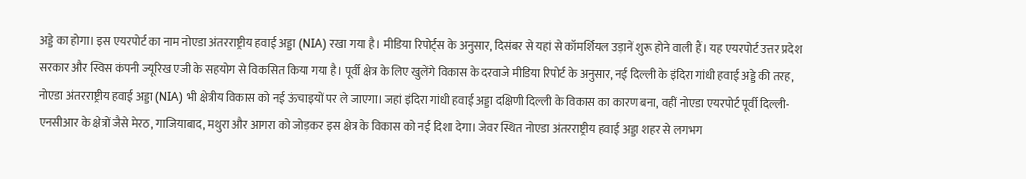अड्डे का होगा। इस एयरपोर्ट का नाम नोएडा अंतरराष्ट्रीय हवाई अड्डा (NIA) रखा गया है। मीडिया रिपोर्ट्स के अनुसार, दिसंबर से यहां से कॉमर्शियल उड़ानें शुरू होने वाली हैं। यह एयरपोर्ट उत्तर प्रदेश सरकार और स्विस कंपनी ज्यूरिख एजी के सहयोग से विकसित किया गया है। पूर्वी क्षेत्र के लिए खुलेंगे विकास के दरवाजे मीडिया रिपोर्ट के अनुसार, नई दिल्ली के इंदिरा गांधी हवाई अड्डे की तरह, नोएडा अंतरराष्ट्रीय हवाई अड्डा (NIA) भी क्षेत्रीय विकास को नई ऊंचाइयों पर ले जाएगा। जहां इंदिरा गांधी हवाई अड्डा दक्षिणी दिल्ली के विकास का कारण बना, वहीं नोएडा एयरपोर्ट पूर्वी दिल्ली-एनसीआर के क्षेत्रों जैसे मेरठ, गाजियाबाद, मथुरा और आगरा को जोड़कर इस क्षेत्र के विकास को नई दिशा देगा। जेवर स्थित नोएडा अंतरराष्ट्रीय हवाई अड्डा शहर से लगभग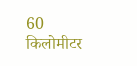60 किलोमीटर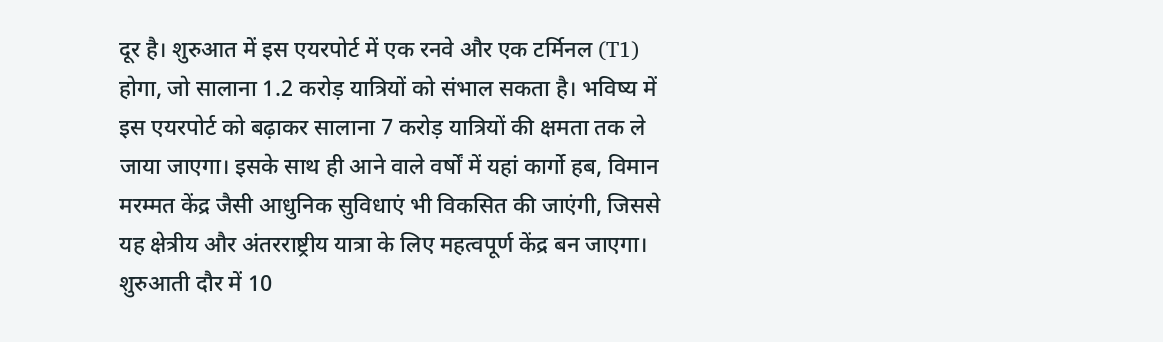दूर है। शुरुआत में इस एयरपोर्ट में एक रनवे और एक टर्मिनल (T1) होगा, जो सालाना 1.2 करोड़ यात्रियों को संभाल सकता है। भविष्य में इस एयरपोर्ट को बढ़ाकर सालाना 7 करोड़ यात्रियों की क्षमता तक ले जाया जाएगा। इसके साथ ही आने वाले वर्षों में यहां कार्गो हब, विमान मरम्मत केंद्र जैसी आधुनिक सुविधाएं भी विकसित की जाएंगी, जिससे यह क्षेत्रीय और अंतरराष्ट्रीय यात्रा के लिए महत्वपूर्ण केंद्र बन जाएगा। शुरुआती दौर में 10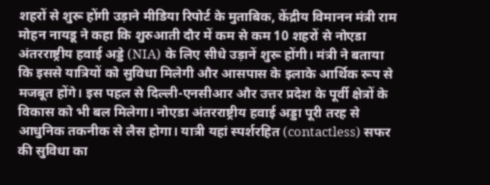शहरों से शुरू होंगी उड़ाने मीडिया रिपोर्ट के मुताबिक, केंद्रीय विमानन मंत्री राम मोहन नायडू ने कहा कि शुरुआती दौर में कम से कम 10 शहरों से नोएडा अंतरराष्ट्रीय हवाई अड्डे (NIA) के लिए सीधे उड़ानें शुरू होंगी। मंत्री ने बताया कि इससे यात्रियों को सुविधा मिलेगी और आसपास के इलाके आर्थिक रूप से मजबूत होंगे। इस पहल से दिल्ली-एनसीआर और उत्तर प्रदेश के पूर्वी क्षेत्रों के विकास को भी बल मिलेगा। नोएडा अंतरराष्ट्रीय हवाई अड्डा पूरी तरह से आधुनिक तकनीक से लैस होगा। यात्री यहां स्पर्शरहित (contactless) सफर की सुविधा का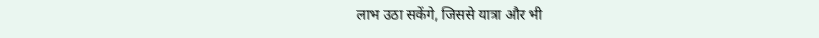लाभ उठा सकेंगे, जिससे यात्रा और भी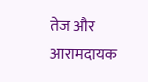तेज और आरामदायक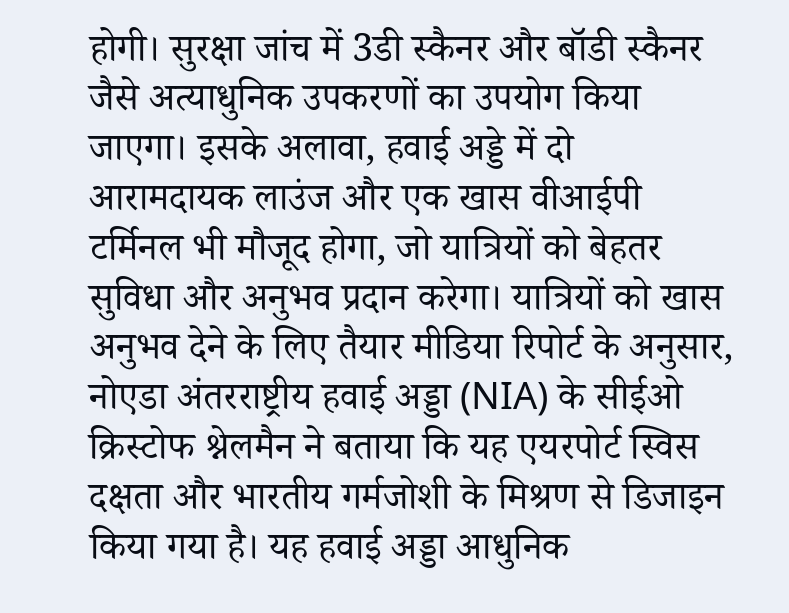होगी। सुरक्षा जांच में 3डी स्कैनर और बॉडी स्कैनर जैसे अत्याधुनिक उपकरणों का उपयोग किया जाएगा। इसके अलावा, हवाई अड्डे में दो आरामदायक लाउंज और एक खास वीआईपी टर्मिनल भी मौजूद होगा, जो यात्रियों को बेहतर सुविधा और अनुभव प्रदान करेगा। यात्रियों को खास अनुभव देने के लिए तैयार मीडिया रिपोर्ट के अनुसार, नोएडा अंतरराष्ट्रीय हवाई अड्डा (NIA) के सीईओ क्रिस्टोफ श्नेलमैन ने बताया कि यह एयरपोर्ट स्विस दक्षता और भारतीय गर्मजोशी के मिश्रण से डिजाइन किया गया है। यह हवाई अड्डा आधुनिक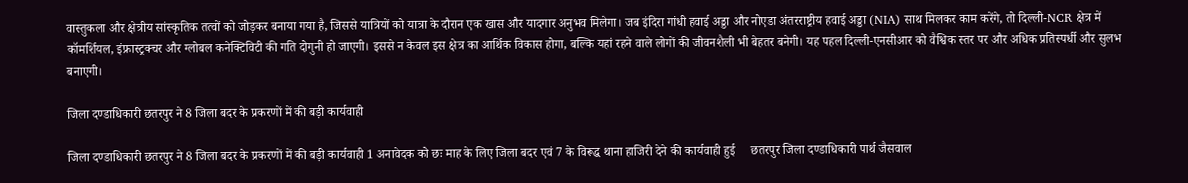वास्तुकला और क्षेत्रीय सांस्कृतिक तत्वों को जोड़कर बनाया गया है, जिससे यात्रियों को यात्रा के दौरान एक खास और यादगार अनुभव मिलेगा। जब इंदिरा गांधी हवाई अड्डा और नोएडा अंतरराष्ट्रीय हवाई अड्डा (NIA) साथ मिलकर काम करेंगे, तो दिल्ली-NCR क्षेत्र में कॉमर्शियल, इंफ्रास्ट्रक्चर और ग्लोबल कनेक्टिविटी की गति दोगुनी हो जाएगी। इससे न केवल इस क्षेत्र का आर्थिक विकास होगा, बल्कि यहां रहने वाले लोगों की जीवनशैली भी बेहतर बनेगी। यह पहल दिल्ली-एनसीआर को वैश्विक स्तर पर और अधिक प्रतिस्पर्धी और सुलभ बनाएगी।

जिला दण्डाधिकारी छतरपुर ने 8 जिला बदर के प्रकरणों में की बड़ी कार्यवाही

जिला दण्डाधिकारी छतरपुर ने 8 जिला बदर के प्रकरणों में की बड़ी कार्यवाही 1 अनावेदक को छः माह के लिए जिला बदर एवं 7 के विरूद्ध थाना हाजिरी देने की कार्यवाही हुई     छतरपुर जिला दण्डाधिकारी पार्थ जैसवाल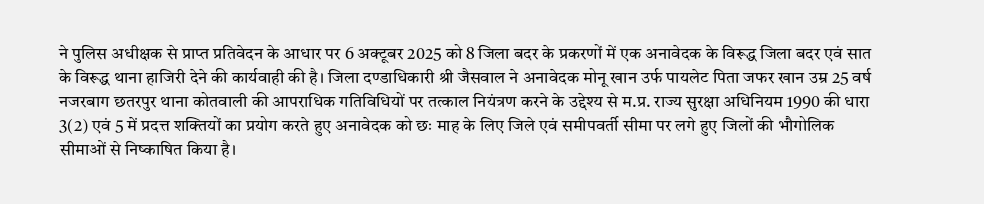ने पुलिस अधीक्षक से प्राप्त प्रतिवेदन के आधार पर 6 अक्टूबर 2025 को 8 जिला बदर के प्रकरणों में एक अनावेदक के विरूद्ध जिला बदर एवं सात के विरूद्ध थाना हाजिरी देने की कार्यवाही की है। जिला दण्डाधिकारी श्री जैसवाल ने अनावेदक मोनू खान उर्फ पायलेट पिता जफर खान उम्र 25 वर्ष नजरबाग छतरपुर थाना कोतवाली की आपराधिक गतिविधियों पर तत्काल नियंत्रण करने के उद्देश्य से म.प्र. राज्य सुरक्षा अधिनियम 1990 की धारा 3(2) एवं 5 में प्रदत्त शक्तियों का प्रयोग करते हुए अनावेदक को छः माह के लिए जिले एवं समीपवर्ती सीमा पर लगे हुए जिलों की भौगोलिक सीमाओं से निष्काषित किया है।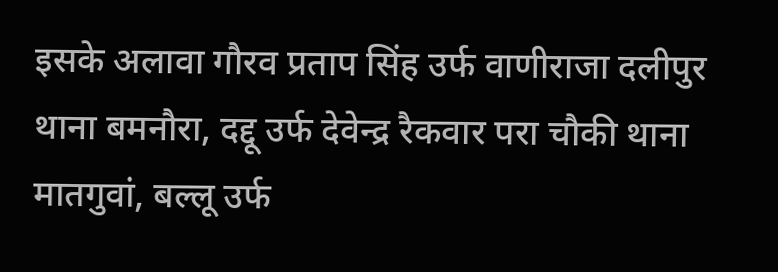इसके अलावा गौरव प्रताप सिंह उर्फ वाणीराजा दलीपुर थाना बमनौरा, दद्दू उर्फ देवेन्द्र रैकवार परा चौकी थाना मातगुवां, बल्लू उर्फ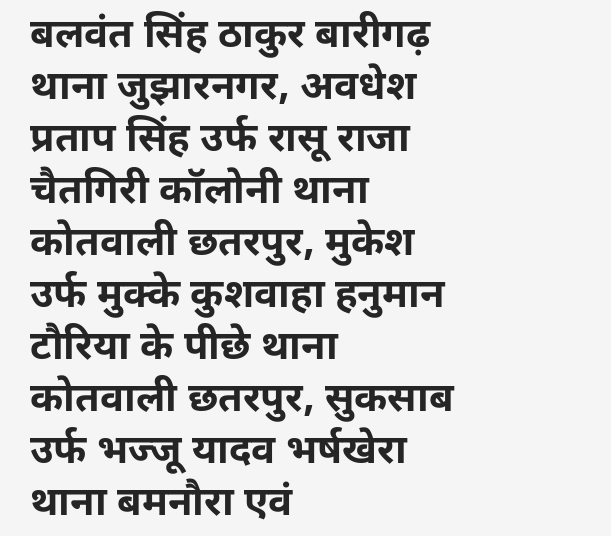बलवंत सिंह ठाकुर बारीगढ़ थाना जुझारनगर, अवधेश प्रताप सिंह उर्फ रासू राजा चैतगिरी कॉलोनी थाना कोतवाली छतरपुर, मुकेश उर्फ मुक्के कुशवाहा हनुमान टौरिया के पीछे थाना कोतवाली छतरपुर, सुकसाब उर्फ भज्जू यादव भर्षखेरा थाना बमनौरा एवं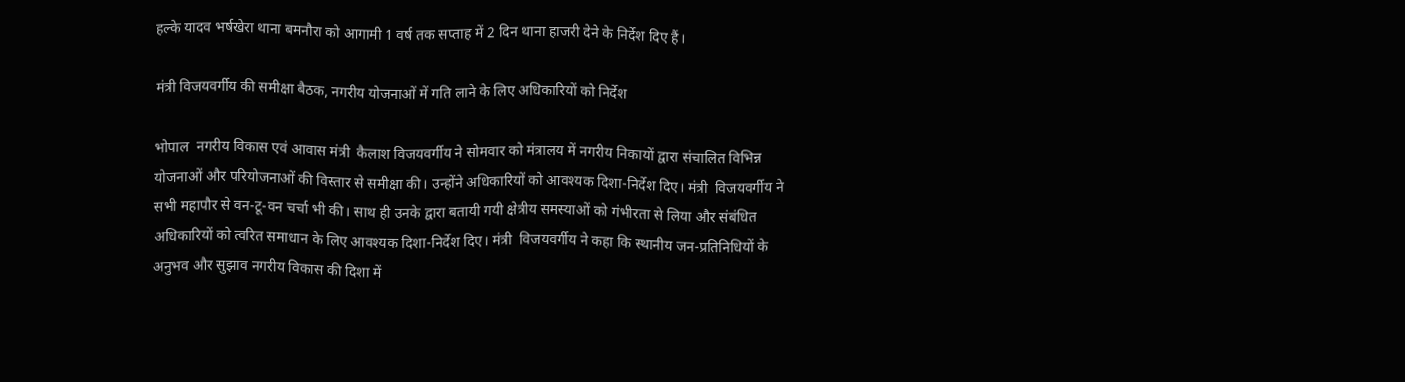हल्के यादव भर्षखेरा थाना बमनौरा को आगामी 1 वर्ष तक सप्ताह में 2 दिन थाना हाजरी देने के निर्देश दिए हैं।

मंत्री विजयवर्गीय की समीक्षा बैठक, नगरीय योजनाओं में गति लाने के लिए अधिकारियों को निर्देश

भोपाल  नगरीय विकास एवं आवास मंत्री  कैलाश विजयवर्गीय ने सोमवार को मंत्रालय में नगरीय निकायों द्वारा संचालित विभिन्न योजनाओं और परियोजनाओं की विस्तार से समीक्षा की। उन्होंने अधिकारियों को आवश्यक दिशा-निर्देश दिए। मंत्री  विजयवर्गीय ने सभी महापौर से वन-टू-वन चर्चा भी की। साथ ही उनके द्वारा बतायी गयी क्षेत्रीय समस्याओं को गंभीरता से लिया और संबंधित अधिकारियों को त्वरित समाधान के लिए आवश्यक दिशा-निर्देश दिए। मंत्री  विजयवर्गीय ने कहा कि स्थानीय जन-प्रतिनिधियों के अनुभव और सुझाव नगरीय विकास की दिशा में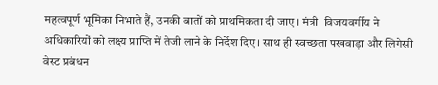महत्वपूर्ण भूमिका निभाते हैं, उनकी बातों को प्राथमिकता दी जाए। मंत्री  विजयवर्गीय ने अधिकारियों को लक्ष्य प्राप्ति में तेजी लाने के निर्देश दिए। साथ ही स्वच्छता पखवाड़ा और लिगेसी वेस्ट प्रबंधन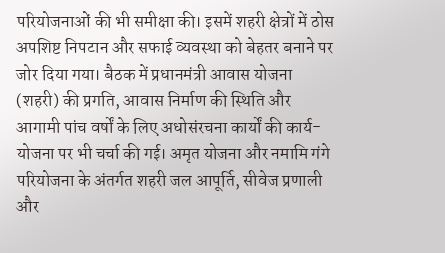परियोजनाओं की भी समीक्षा की। इसमें शहरी क्षेत्रों में ठोस अपशिष्ट निपटान और सफाई व्यवस्था को बेहतर बनाने पर जोर दिया गया। बैठक में प्रधानमंत्री आवास योजना (शहरी) की प्रगति, आवास निर्माण की स्थिति और आगामी पांच वर्षों के लिए अधोसंरचना कार्यों की कार्य-योजना पर भी चर्चा की गई। अमृत योजना और नमामि गंगे परियोजना के अंतर्गत शहरी जल आपूर्ति, सीवेज प्रणाली और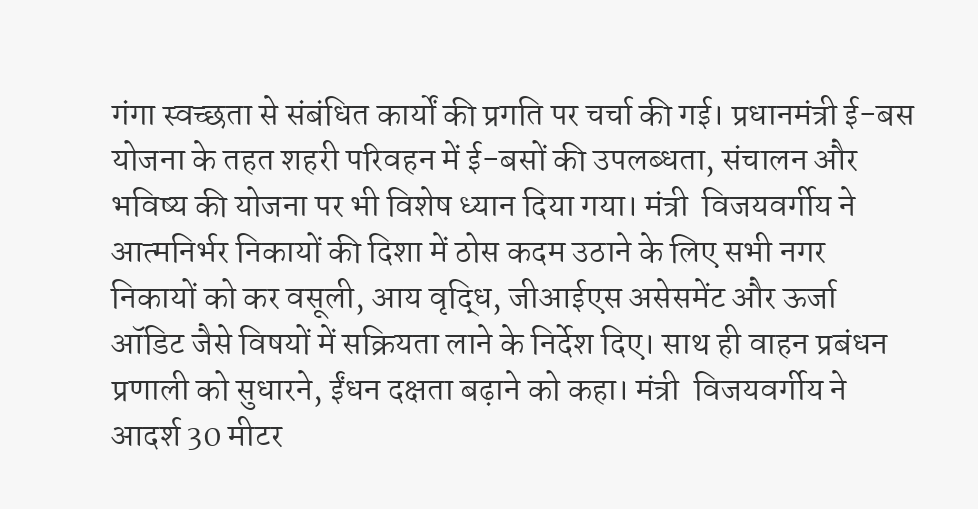गंगा स्वच्छता से संबंधित कार्यों की प्रगति पर चर्चा की गई। प्रधानमंत्री ई-बस योजना के तहत शहरी परिवहन में ई-बसों की उपलब्धता, संचालन और भविष्य की योजना पर भी विशेष ध्यान दिया गया। मंत्री  विजयवर्गीय ने आत्मनिर्भर निकायों की दिशा में ठोस कदम उठाने के लिए सभी नगर निकायों को कर वसूली, आय वृद्धि, जीआईएस असेसमेंट और ऊर्जा ऑडिट जैसे विषयों में सक्रियता लाने के निर्देश दिए। साथ ही वाहन प्रबंधन प्रणाली को सुधारने, ईंधन दक्षता बढ़ाने को कहा। मंत्री  विजयवर्गीय ने आदर्श 30 मीटर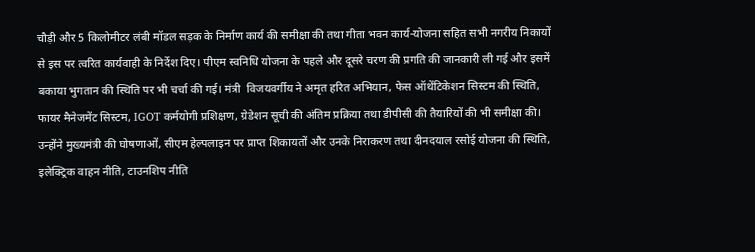चौड़ी और 5 किलोमीटर लंबी मॉडल सड़क के निर्माण कार्य की समीक्षा की तथा गीता भवन कार्य-योजना सहित सभी नगरीय निकायों से इस पर त्वरित कार्यवाही के निर्देश दिए। पीएम स्वनिधि योजना के पहले और दूसरे चरण की प्रगति की जानकारी ली गई और इसमें बकाया भुगतान की स्थिति पर भी चर्चा की गई। मंत्री  विजयवर्गीय ने अमृत हरित अभियान, फेस ऑथेंटिकेशन सिस्टम की स्थिति, फायर मैनेजमेंट सिस्टम, IGOT कर्मयोगी प्रशिक्षण, ग्रेडेशन सूची की अंतिम प्रक्रिया तथा डीपीसी की तैयारियों की भी समीक्षा की। उन्होंने मुख्यमंत्री की घोषणाओं, सीएम हेल्पलाइन पर प्राप्त शिकायतों और उनके निराकरण तथा दीनदयाल रसोई योजना की स्थिति, इलेक्ट्रिक वाहन नीति, टाउनशिप नीति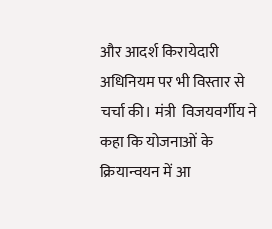और आदर्श किरायेदारी अधिनियम पर भी विस्तार से चर्चा की। मंत्री  विजयवर्गीय ने कहा कि योजनाओं के क्रियान्वयन में आ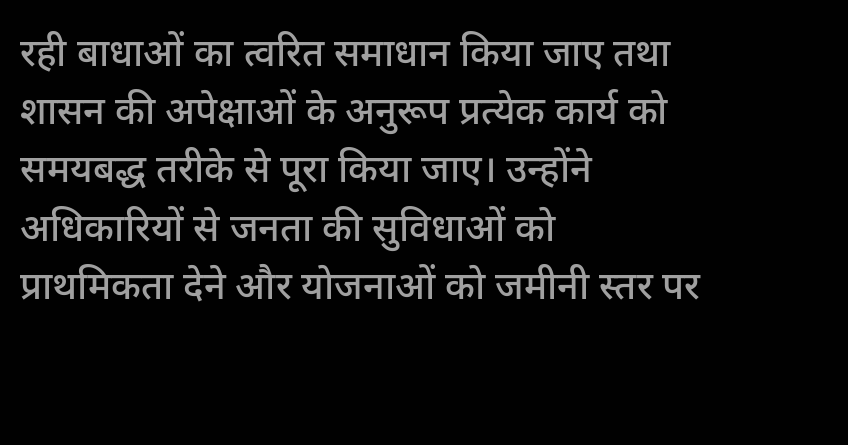रही बाधाओं का त्वरित समाधान किया जाए तथा शासन की अपेक्षाओं के अनुरूप प्रत्येक कार्य को समयबद्ध तरीके से पूरा किया जाए। उन्होंने अधिकारियों से जनता की सुविधाओं को प्राथमिकता देने और योजनाओं को जमीनी स्तर पर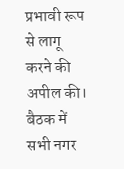प्रभावी रूप से लागू करने की अपील की। बैठक में सभी नगर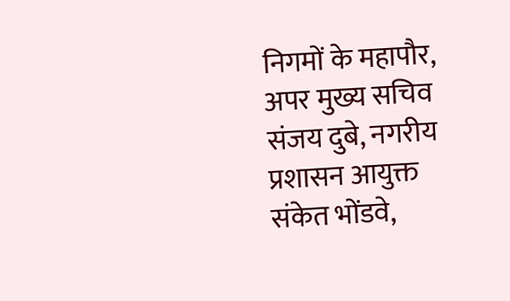निगमों के महापौर, अपर मुख्य सचिव  संजय दुबे, नगरीय प्रशासन आयुक्त  संकेत भोंडवे,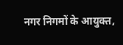नगर निगमों के आयुक्त,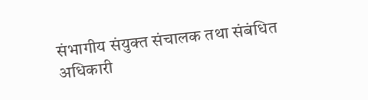संभागीय संयुक्त संचालक तथा संबंधित अधिकारी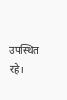उपस्थित रहे।